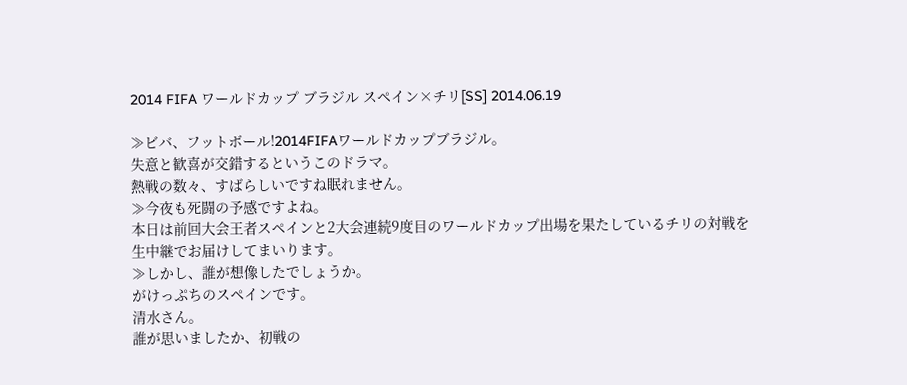2014 FIFA ワールドカップ ブラジル スペイン×チリ[SS] 2014.06.19

≫ビバ、フットボール!2014FIFAワールドカップブラジル。
失意と歓喜が交錯するというこのドラマ。
熱戦の数々、すばらしいですね眠れません。
≫今夜も死闘の予感ですよね。
本日は前回大会王者スペインと2大会連続9度目のワールドカップ出場を果たしているチリの対戦を生中継でお届けしてまいります。
≫しかし、誰が想像したでしょうか。
がけっぷちのスペインです。
清水さん。
誰が思いましたか、初戦の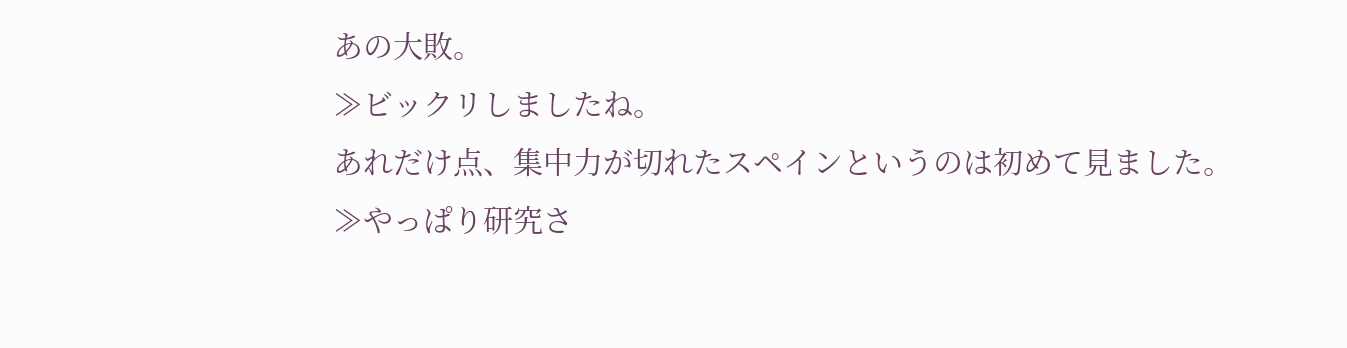あの大敗。
≫ビックリしましたね。
あれだけ点、集中力が切れたスペインというのは初めて見ました。
≫やっぱり研究さ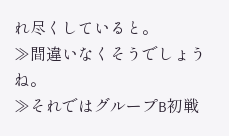れ尽くしていると。
≫間違いなくそうでしょうね。
≫それではグループB初戦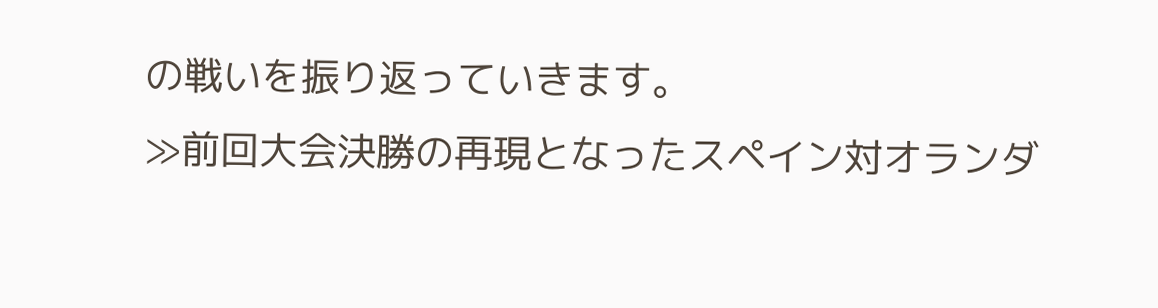の戦いを振り返っていきます。
≫前回大会決勝の再現となったスペイン対オランダ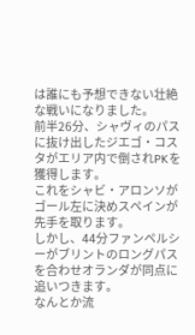は誰にも予想できない壮絶な戦いになりました。
前半26分、シャヴィのパスに抜け出したジエゴ・コスタがエリア内で倒されPKを獲得します。
これをシャビ・アロンソがゴール左に決めスペインが先手を取ります。
しかし、44分ファンペルシーがブリントのロングパスを合わせオランダが同点に追いつきます。
なんとか流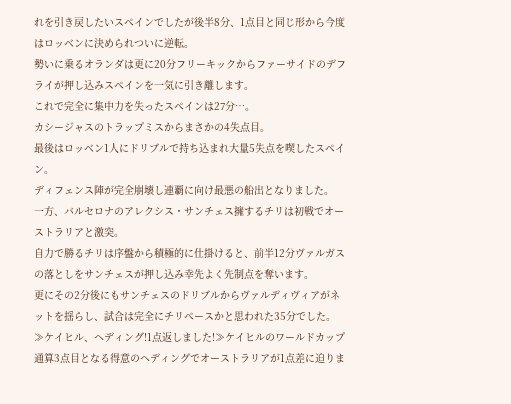れを引き戻したいスペインでしたが後半8分、1点目と同じ形から今度はロッベンに決められついに逆転。
勢いに乗るオランダは更に20分フリーキックからファーサイドのデフライが押し込みスペインを一気に引き離します。
これで完全に集中力を失ったスペインは27分…。
カシージャスのトラップミスからまさかの4失点目。
最後はロッベン1人にドリブルで持ち込まれ大量5失点を喫したスペイン。
ディフェンス陣が完全崩壊し連覇に向け最悪の船出となりました。
一方、バルセロナのアレクシス・サンチェス擁するチリは初戦でオーストラリアと激突。
自力で勝るチリは序盤から積極的に仕掛けると、前半12分ヴァルガスの落としをサンチェスが押し込み幸先よく先制点を奪います。
更にその2分後にもサンチェスのドリブルからヴァルディヴィアがネットを揺らし、試合は完全にチリペースかと思われた35分でした。
≫ケイヒル、ヘディング!1点返しました!≫ケイヒルのワールドカップ通算3点目となる得意のヘディングでオーストラリアが1点差に迫りま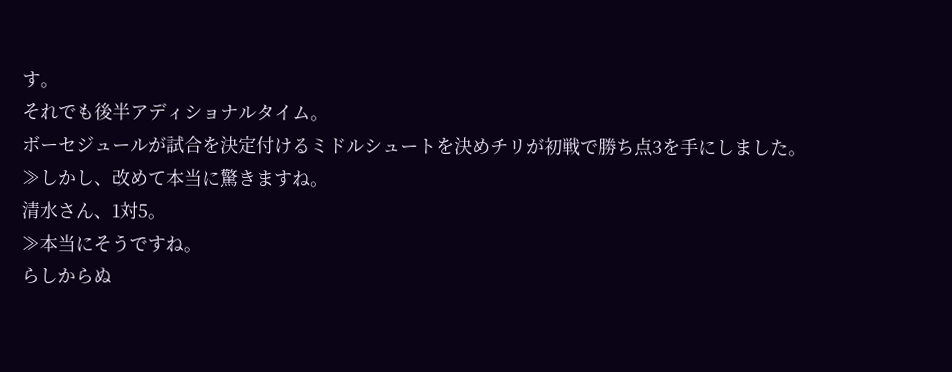す。
それでも後半アディショナルタイム。
ボーセジュールが試合を決定付けるミドルシュートを決めチリが初戦で勝ち点3を手にしました。
≫しかし、改めて本当に驚きますね。
清水さん、1対5。
≫本当にそうですね。
らしからぬ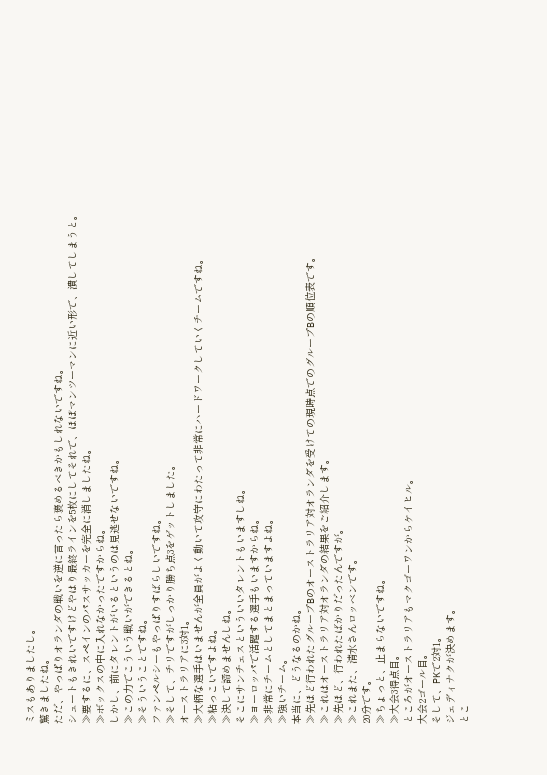ミスもありましたし。
驚きましたね。
ただ、やっぱりオランダの戦いを逆に言ったら褒めるべきかもしれないですね。
シュートもきれいですけどやはり最終ラインを5枚にしてそれで、ほぼマンツーマンに近い形で、潰してしまうと。
≫要するに、スペインのパスサッカーを完全に消しましたね。
≫ボックスの中に入れなかったですからね。
しかし、前にタレントがいるというのは見逃せないですね。
≫この力でこういう戦いができるとね。
≫そういうことですね。
ファンペルシーもやっぱりすばらしいですね。
≫そして、チリですがしっかり勝ち点3をゲットしました。
オーストラリアに3対1。
≫大柄な選手はいませんが全員がよく動いて攻守にわたって非常にハードワークしていくチームですね。
≫粘っこいですよね。
≫決して諦めませんしね。
そこにサンチェスといういいタレントもいますしね。
≫ヨーロッパで活躍する選手もいますからね。
≫非常にチームとしてまとまっていますよね。
≫強いチーム。
本当に、どうなるのかね。
≫先ほど行われたグループBのオーストラリア対オランダを受けての現時点でのグループBの順位表です。
≫これはオーストラリア対オランダの結果をご紹介します。
≫先ほど、行われたばかりだったんですが。
≫これまた、清水さんロッベンです。
20分です。
≫ちょっと、止まらないですね。
≫大会3得点目。
ところがオーストラリアもマクゴーワンからケイヒル。
大会2ゴール目。
そして、PKで2対1。
ジェディナクが決めます。
とこ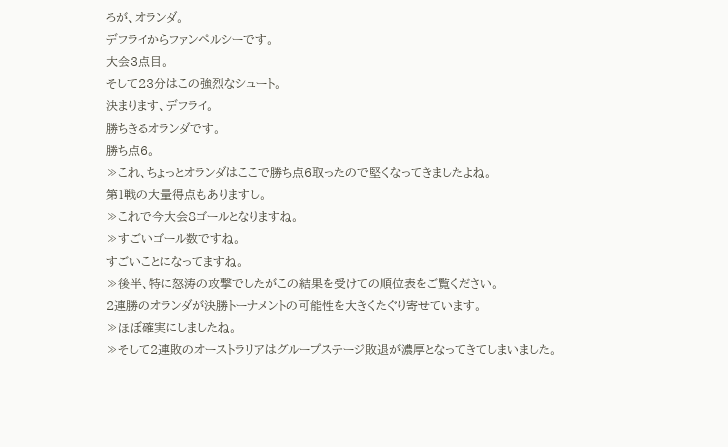ろが、オランダ。
デフライからファンペルシーです。
大会3点目。
そして23分はこの強烈なシュート。
決まります、デフライ。
勝ちきるオランダです。
勝ち点6。
≫これ、ちょっとオランダはここで勝ち点6取ったので堅くなってきましたよね。
第1戦の大量得点もありますし。
≫これで今大会8ゴールとなりますね。
≫すごいゴール数ですね。
すごいことになってますね。
≫後半、特に怒涛の攻撃でしたがこの結果を受けての順位表をご覧ください。
2連勝のオランダが決勝トーナメントの可能性を大きくたぐり寄せています。
≫ほぼ確実にしましたね。
≫そして2連敗のオーストラリアはグループステージ敗退が濃厚となってきてしまいました。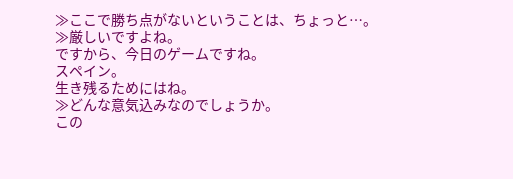≫ここで勝ち点がないということは、ちょっと…。
≫厳しいですよね。
ですから、今日のゲームですね。
スペイン。
生き残るためにはね。
≫どんな意気込みなのでしょうか。
この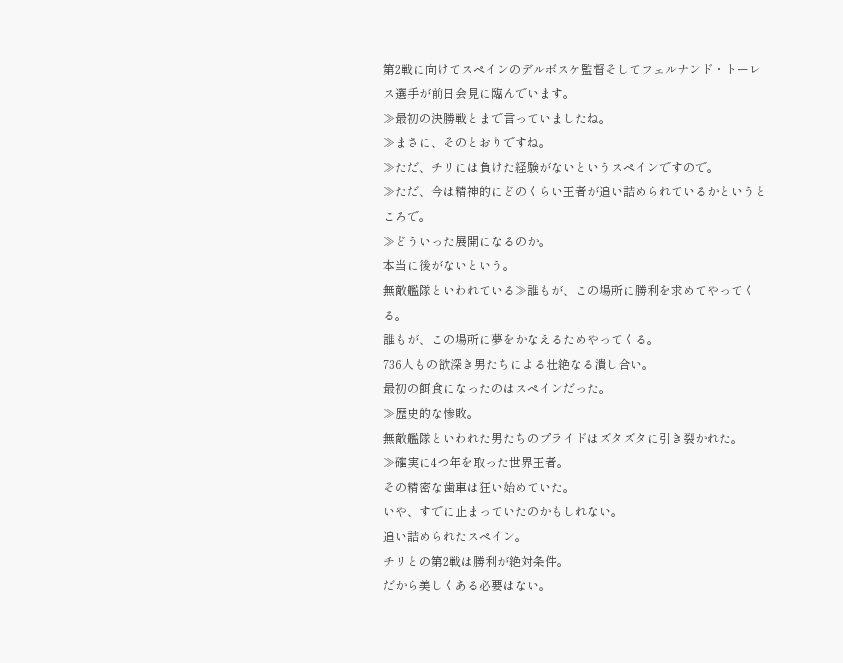第2戦に向けてスペインのデルボスケ監督そしてフェルナンド・トーレス選手が前日会見に臨んでいます。
≫最初の決勝戦とまで言っていましたね。
≫まさに、そのとおりですね。
≫ただ、チリには負けた経験がないというスペインですので。
≫ただ、今は精神的にどのくらい王者が追い詰められているかというところで。
≫どういった展開になるのか。
本当に後がないという。
無敵艦隊といわれている≫誰もが、この場所に勝利を求めてやってくる。
誰もが、この場所に夢をかなえるためやってくる。
736人もの欲深き男たちによる壮絶なる潰し合い。
最初の餌食になったのはスペインだった。
≫歴史的な惨敗。
無敵艦隊といわれた男たちのプライドはズタズタに引き裂かれた。
≫確実に4つ年を取った世界王者。
その精密な歯車は狂い始めていた。
いや、すでに止まっていたのかもしれない。
追い詰められたスペイン。
チリとの第2戦は勝利が絶対条件。
だから美しくある必要はない。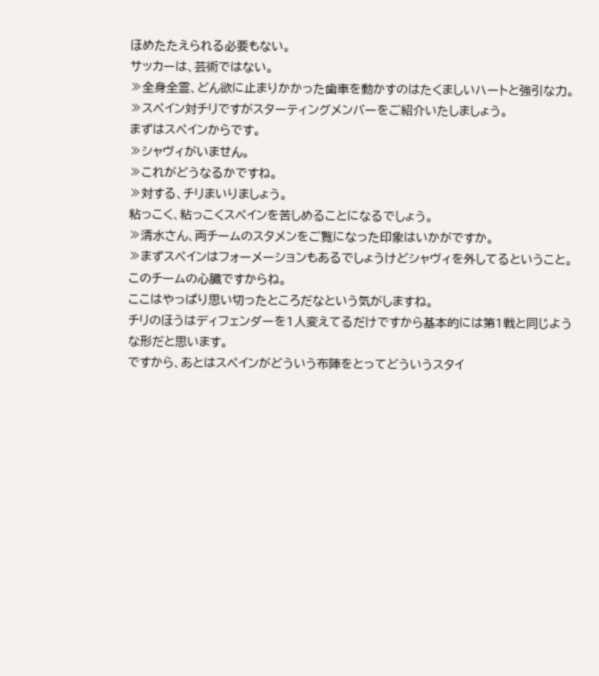ほめたたえられる必要もない。
サッカーは、芸術ではない。
≫全身全霊、どん欲に止まりかかった歯車を動かすのはたくましいハートと強引な力。
≫スペイン対チリですがスターティングメンバーをご紹介いたしましょう。
まずはスペインからです。
≫シャヴィがいません。
≫これがどうなるかですね。
≫対する、チリまいりましょう。
粘っこく、粘っこくスペインを苦しめることになるでしょう。
≫清水さん、両チームのスタメンをご覧になった印象はいかがですか。
≫まずスペインはフォーメーションもあるでしょうけどシャヴィを外してるということ。
このチームの心臓ですからね。
ここはやっぱり思い切ったところだなという気がしますね。
チリのほうはディフェンダーを1人変えてるだけですから基本的には第1戦と同じような形だと思います。
ですから、あとはスペインがどういう布陣をとってどういうスタイ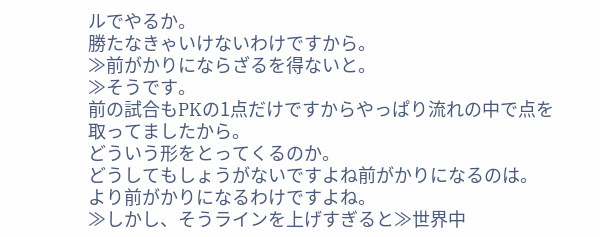ルでやるか。
勝たなきゃいけないわけですから。
≫前がかりにならざるを得ないと。
≫そうです。
前の試合もPKの1点だけですからやっぱり流れの中で点を取ってましたから。
どういう形をとってくるのか。
どうしてもしょうがないですよね前がかりになるのは。
より前がかりになるわけですよね。
≫しかし、そうラインを上げすぎると≫世界中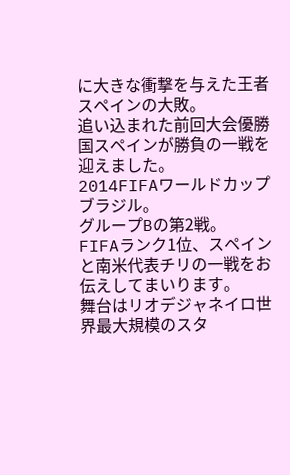に大きな衝撃を与えた王者スペインの大敗。
追い込まれた前回大会優勝国スペインが勝負の一戦を迎えました。
2014FIFAワールドカップブラジル。
グループBの第2戦。
FIFAランク1位、スペインと南米代表チリの一戦をお伝えしてまいります。
舞台はリオデジャネイロ世界最大規模のスタ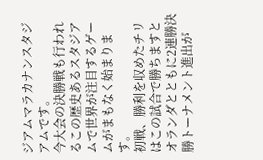ジアムマラカナンスタジアムです。
今大会の決勝戦も行われるこの歴史あるスタジアムで世界が注目するゲームがまもなく始まります。
初戦、勝利を収めたチリはこの試合で勝ちますとオランダとともに2連勝決勝トーナメント進出が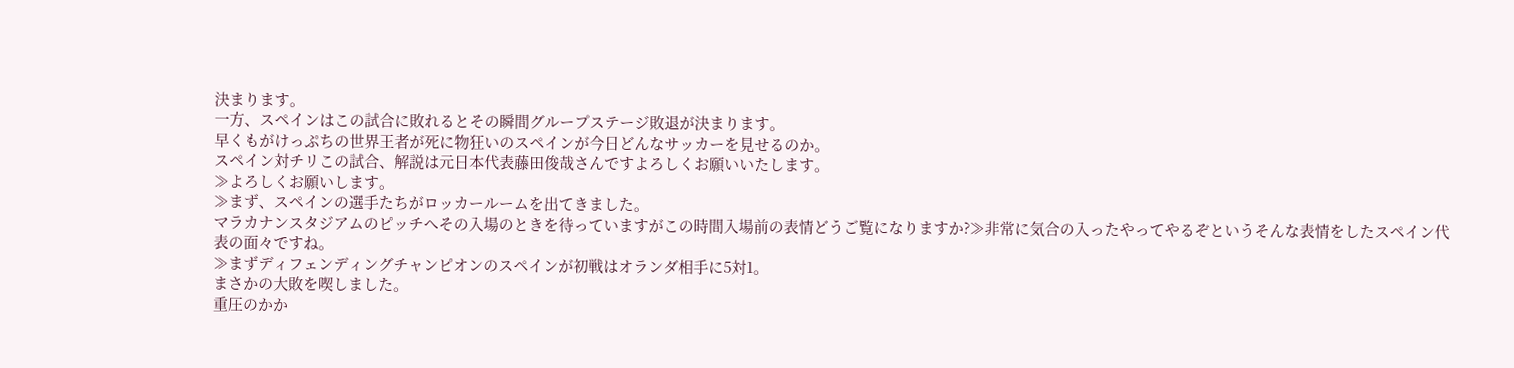決まります。
一方、スペインはこの試合に敗れるとその瞬間グループステージ敗退が決まります。
早くもがけっぷちの世界王者が死に物狂いのスペインが今日どんなサッカーを見せるのか。
スペイン対チリこの試合、解説は元日本代表藤田俊哉さんですよろしくお願いいたします。
≫よろしくお願いします。
≫まず、スペインの選手たちがロッカールームを出てきました。
マラカナンスタジアムのピッチへその入場のときを待っていますがこの時間入場前の表情どうご覧になりますか?≫非常に気合の入ったやってやるぞというそんな表情をしたスペイン代表の面々ですね。
≫まずディフェンディングチャンピオンのスペインが初戦はオランダ相手に5対1。
まさかの大敗を喫しました。
重圧のかか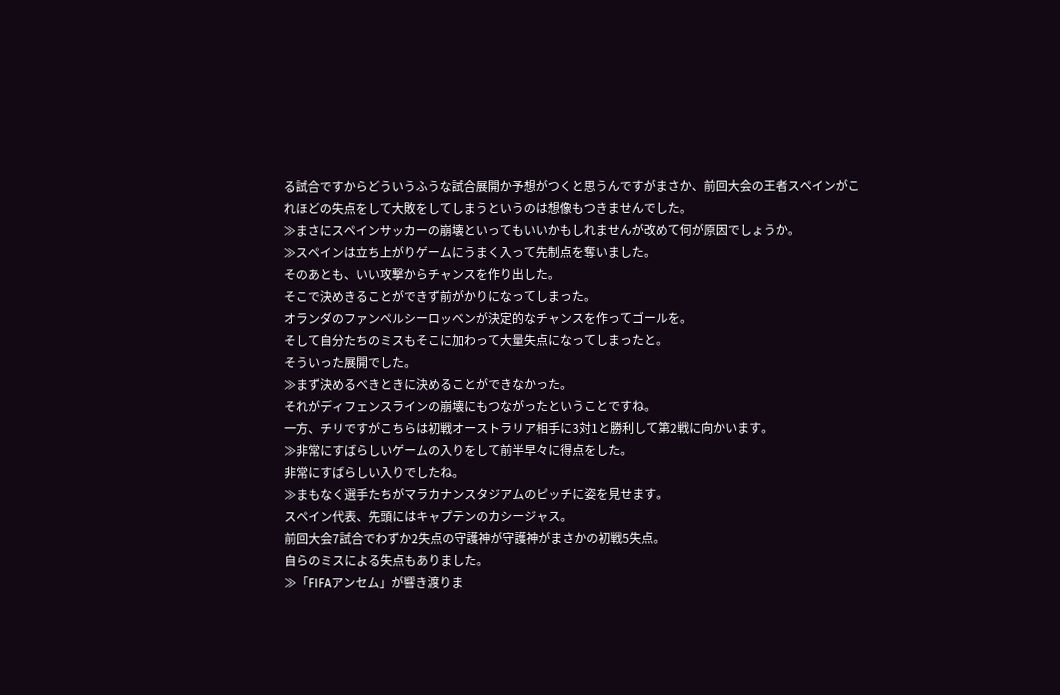る試合ですからどういうふうな試合展開か予想がつくと思うんですがまさか、前回大会の王者スペインがこれほどの失点をして大敗をしてしまうというのは想像もつきませんでした。
≫まさにスペインサッカーの崩壊といってもいいかもしれませんが改めて何が原因でしょうか。
≫スペインは立ち上がりゲームにうまく入って先制点を奪いました。
そのあとも、いい攻撃からチャンスを作り出した。
そこで決めきることができず前がかりになってしまった。
オランダのファンペルシーロッベンが決定的なチャンスを作ってゴールを。
そして自分たちのミスもそこに加わって大量失点になってしまったと。
そういった展開でした。
≫まず決めるべきときに決めることができなかった。
それがディフェンスラインの崩壊にもつながったということですね。
一方、チリですがこちらは初戦オーストラリア相手に3対1と勝利して第2戦に向かいます。
≫非常にすばらしいゲームの入りをして前半早々に得点をした。
非常にすばらしい入りでしたね。
≫まもなく選手たちがマラカナンスタジアムのピッチに姿を見せます。
スペイン代表、先頭にはキャプテンのカシージャス。
前回大会7試合でわずか2失点の守護神が守護神がまさかの初戦5失点。
自らのミスによる失点もありました。
≫「FIFAアンセム」が響き渡りま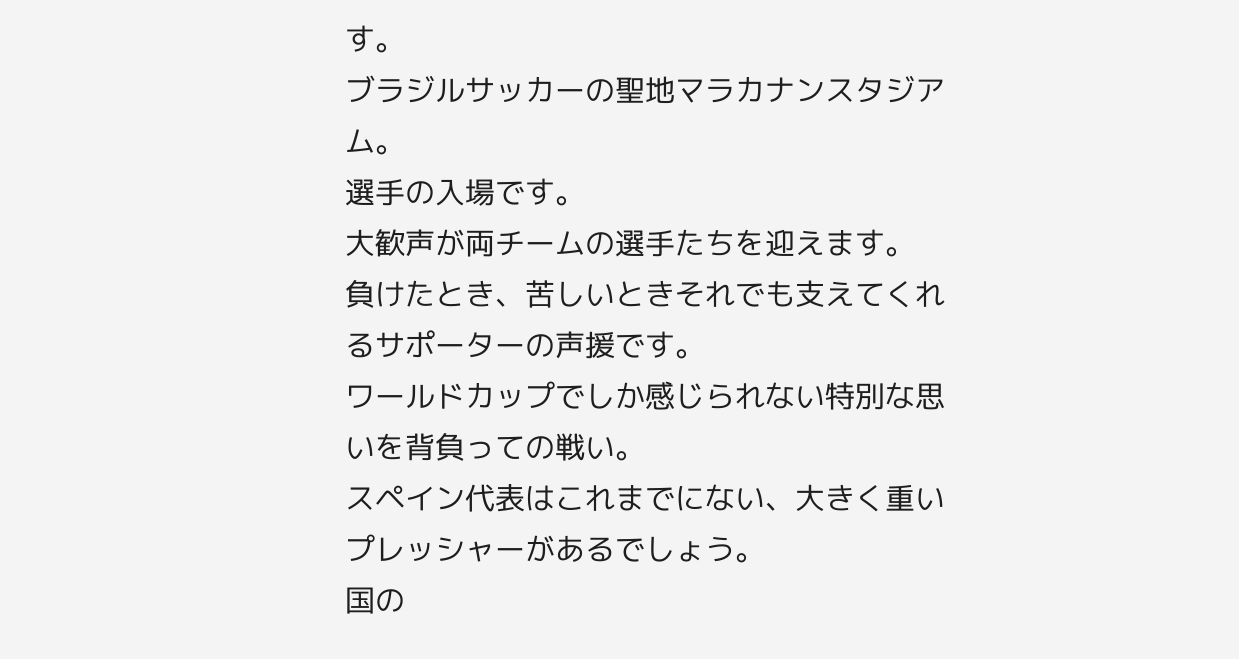す。
ブラジルサッカーの聖地マラカナンスタジアム。
選手の入場です。
大歓声が両チームの選手たちを迎えます。
負けたとき、苦しいときそれでも支えてくれるサポーターの声援です。
ワールドカップでしか感じられない特別な思いを背負っての戦い。
スペイン代表はこれまでにない、大きく重いプレッシャーがあるでしょう。
国の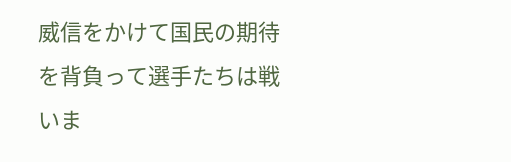威信をかけて国民の期待を背負って選手たちは戦いま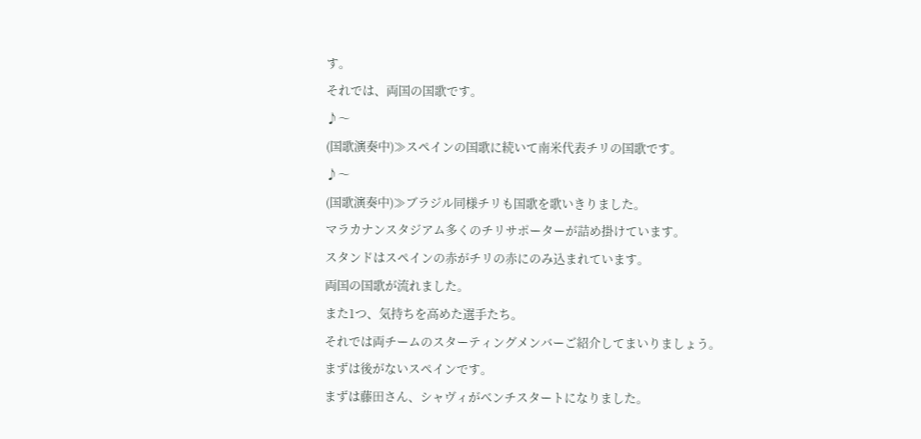す。
それでは、両国の国歌です。
♪〜
(国歌演奏中)≫スペインの国歌に続いて南米代表チリの国歌です。
♪〜
(国歌演奏中)≫ブラジル同様チリも国歌を歌いきりました。
マラカナンスタジアム多くのチリサポーターが詰め掛けています。
スタンドはスペインの赤がチリの赤にのみ込まれています。
両国の国歌が流れました。
また1つ、気持ちを高めた選手たち。
それでは両チームのスターティングメンバーご紹介してまいりましょう。
まずは後がないスペインです。
まずは藤田さん、シャヴィがベンチスタートになりました。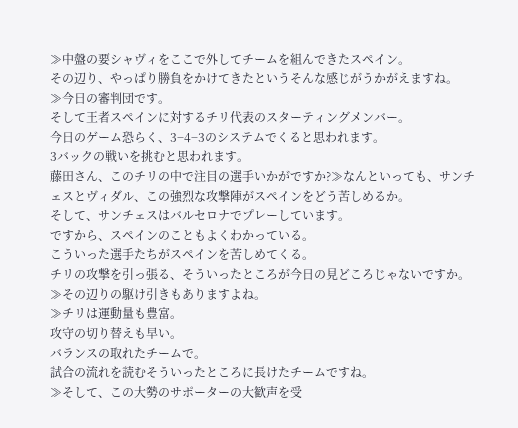≫中盤の要シャヴィをここで外してチームを組んできたスペイン。
その辺り、やっぱり勝負をかけてきたというそんな感じがうかがえますね。
≫今日の審判団です。
そして王者スペインに対するチリ代表のスターティングメンバー。
今日のゲーム恐らく、3−4−3のシステムでくると思われます。
3バックの戦いを挑むと思われます。
藤田さん、このチリの中で注目の選手いかがですか?≫なんといっても、サンチェスとヴィダル、この強烈な攻撃陣がスペインをどう苦しめるか。
そして、サンチェスはバルセロナでプレーしています。
ですから、スペインのこともよくわかっている。
こういった選手たちがスペインを苦しめてくる。
チリの攻撃を引っ張る、そういったところが今日の見どころじゃないですか。
≫その辺りの駆け引きもありますよね。
≫チリは運動量も豊富。
攻守の切り替えも早い。
バランスの取れたチームで。
試合の流れを読むそういったところに長けたチームですね。
≫そして、この大勢のサポーターの大歓声を受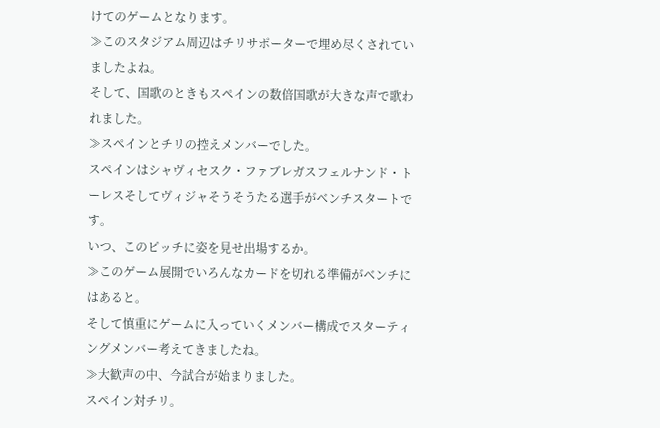けてのゲームとなります。
≫このスタジアム周辺はチリサポーターで埋め尽くされていましたよね。
そして、国歌のときもスペインの数倍国歌が大きな声で歌われました。
≫スペインとチリの控えメンバーでした。
スペインはシャヴィセスク・ファブレガスフェルナンド・トーレスそしてヴィジャそうそうたる選手がベンチスタートです。
いつ、このピッチに姿を見せ出場するか。
≫このゲーム展開でいろんなカードを切れる準備がベンチにはあると。
そして慎重にゲームに入っていくメンバー構成でスターティングメンバー考えてきましたね。
≫大歓声の中、今試合が始まりました。
スペイン対チリ。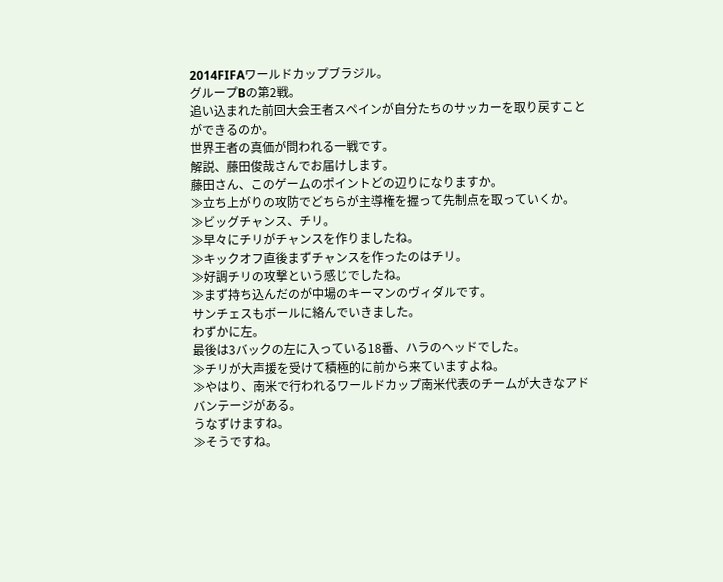2014FIFAワールドカップブラジル。
グループBの第2戦。
追い込まれた前回大会王者スペインが自分たちのサッカーを取り戻すことができるのか。
世界王者の真価が問われる一戦です。
解説、藤田俊哉さんでお届けします。
藤田さん、このゲームのポイントどの辺りになりますか。
≫立ち上がりの攻防でどちらが主導権を握って先制点を取っていくか。
≫ビッグチャンス、チリ。
≫早々にチリがチャンスを作りましたね。
≫キックオフ直後まずチャンスを作ったのはチリ。
≫好調チリの攻撃という感じでしたね。
≫まず持ち込んだのが中場のキーマンのヴィダルです。
サンチェスもボールに絡んでいきました。
わずかに左。
最後は3バックの左に入っている18番、ハラのヘッドでした。
≫チリが大声援を受けて積極的に前から来ていますよね。
≫やはり、南米で行われるワールドカップ南米代表のチームが大きなアドバンテージがある。
うなずけますね。
≫そうですね。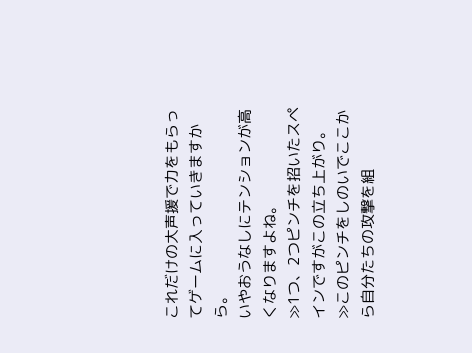これだけの大声援で力をもらってゲームに入っていきますから。
いやおうなしにテンションが高くなりますよね。
≫1つ、2つピンチを招いたスペインですがこの立ち上がり。
≫このピンチをしのいでここから自分たちの攻撃を組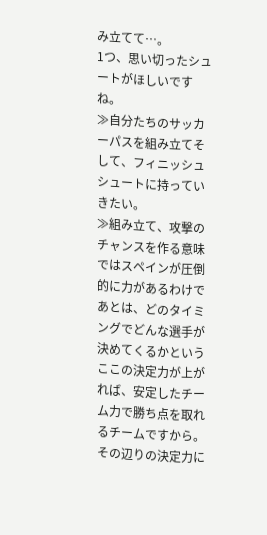み立てて…。
1つ、思い切ったシュートがほしいですね。
≫自分たちのサッカーパスを組み立てそして、フィニッシュシュートに持っていきたい。
≫組み立て、攻撃のチャンスを作る意味ではスペインが圧倒的に力があるわけであとは、どのタイミングでどんな選手が決めてくるかというここの決定力が上がれば、安定したチーム力で勝ち点を取れるチームですから。
その辺りの決定力に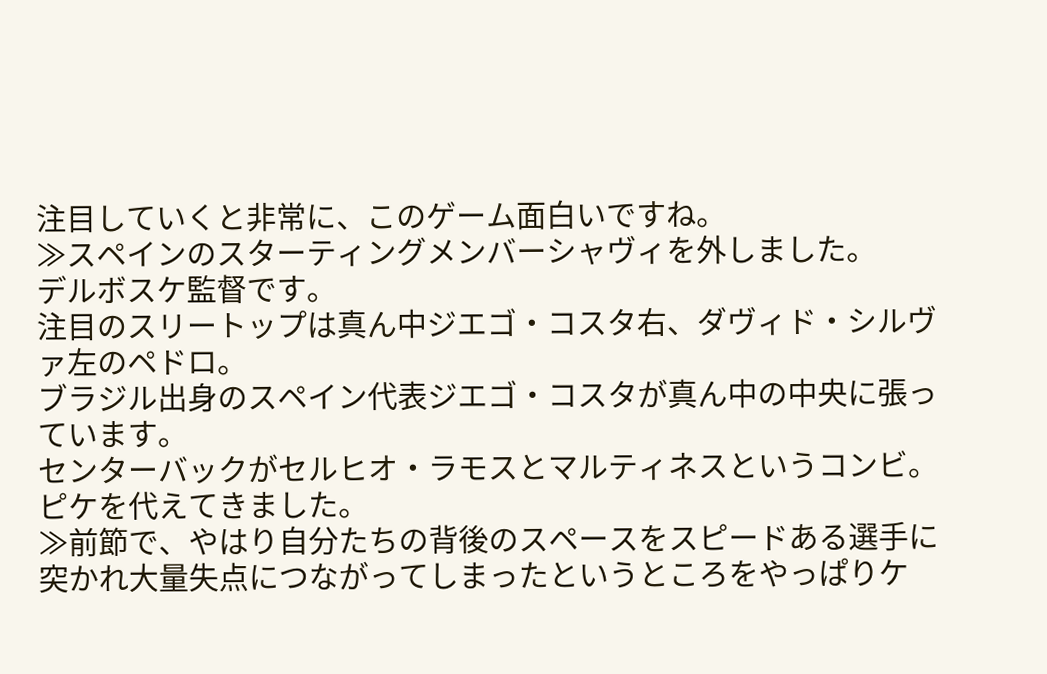注目していくと非常に、このゲーム面白いですね。
≫スペインのスターティングメンバーシャヴィを外しました。
デルボスケ監督です。
注目のスリートップは真ん中ジエゴ・コスタ右、ダヴィド・シルヴァ左のペドロ。
ブラジル出身のスペイン代表ジエゴ・コスタが真ん中の中央に張っています。
センターバックがセルヒオ・ラモスとマルティネスというコンビ。
ピケを代えてきました。
≫前節で、やはり自分たちの背後のスペースをスピードある選手に突かれ大量失点につながってしまったというところをやっぱりケ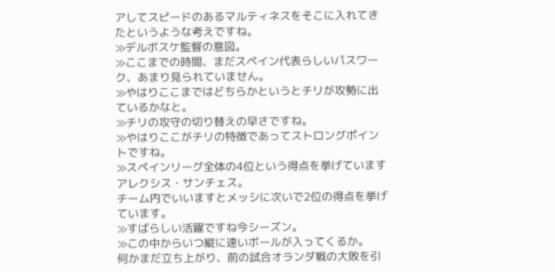アしてスピードのあるマルティネスをそこに入れてきたというような考えですね。
≫デルボスケ監督の意図。
≫ここまでの時間、まだスペイン代表らしいパスワーク、あまり見られていません。
≫やはりここまではどちらかというとチリが攻勢に出ているかなと。
≫チリの攻守の切り替えの早さですね。
≫やはりここがチリの特徴であってストロングポイントですね。
≫スペインリーグ全体の4位という得点を挙げていますアレクシス・サンチェス。
チーム内でいいますとメッシに次いで2位の得点を挙げています。
≫すばらしい活躍ですね今シーズン。
≫この中からいつ縦に速いボールが入ってくるか。
何かまだ立ち上がり、前の試合オランダ戦の大敗を引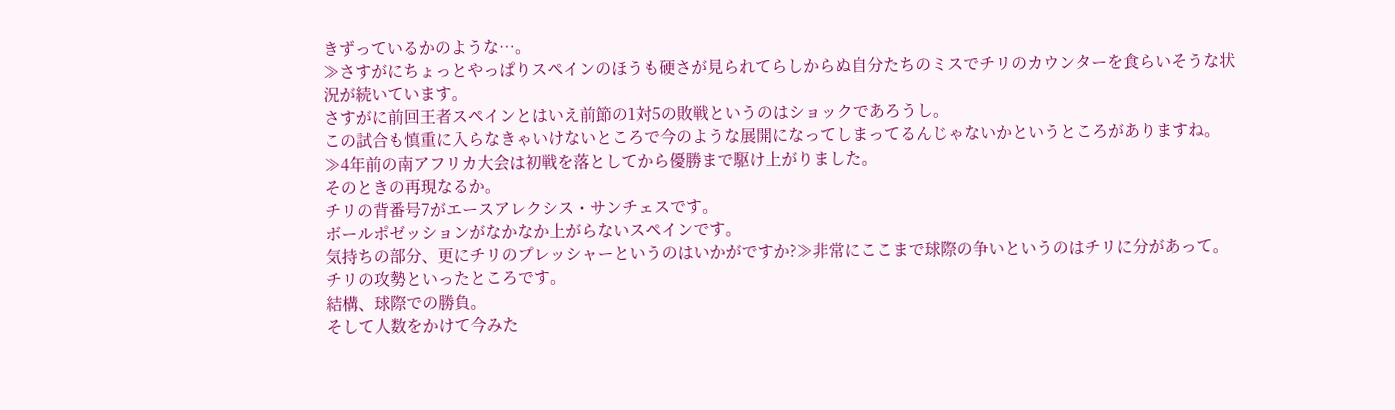きずっているかのような…。
≫さすがにちょっとやっぱりスペインのほうも硬さが見られてらしからぬ自分たちのミスでチリのカウンターを食らいそうな状況が続いています。
さすがに前回王者スペインとはいえ前節の1対5の敗戦というのはショックであろうし。
この試合も慎重に入らなきゃいけないところで今のような展開になってしまってるんじゃないかというところがありますね。
≫4年前の南アフリカ大会は初戦を落としてから優勝まで駆け上がりました。
そのときの再現なるか。
チリの背番号7がエースアレクシス・サンチェスです。
ボールポゼッションがなかなか上がらないスペインです。
気持ちの部分、更にチリのプレッシャーというのはいかがですか?≫非常にここまで球際の争いというのはチリに分があって。
チリの攻勢といったところです。
結構、球際での勝負。
そして人数をかけて今みた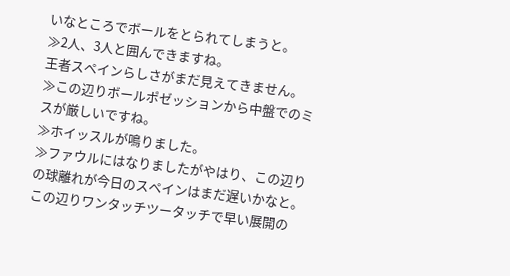いなところでボールをとられてしまうと。
≫2人、3人と囲んできますね。
王者スペインらしさがまだ見えてきません。
≫この辺りボールポゼッションから中盤でのミスが厳しいですね。
≫ホイッスルが鳴りました。
≫ファウルにはなりましたがやはり、この辺りの球離れが今日のスペインはまだ遅いかなと。
この辺りワンタッチツータッチで早い展開の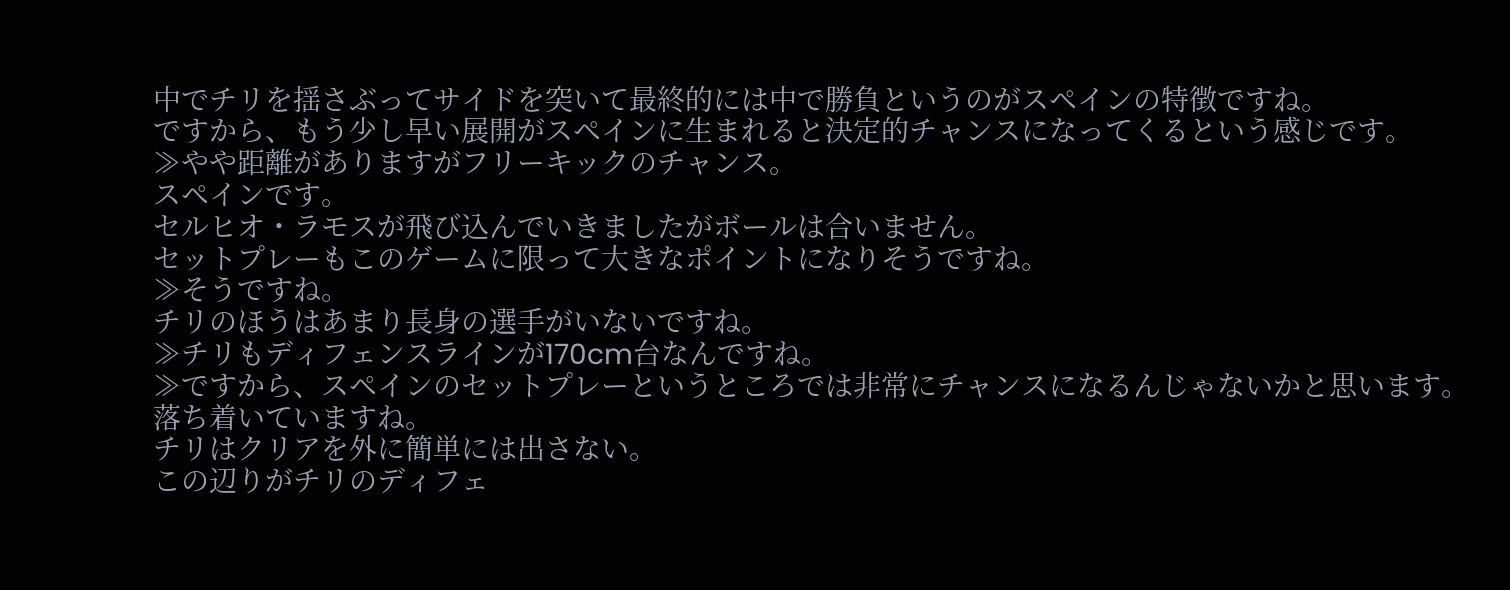中でチリを揺さぶってサイドを突いて最終的には中で勝負というのがスペインの特徴ですね。
ですから、もう少し早い展開がスペインに生まれると決定的チャンスになってくるという感じです。
≫やや距離がありますがフリーキックのチャンス。
スペインです。
セルヒオ・ラモスが飛び込んでいきましたがボールは合いません。
セットプレーもこのゲームに限って大きなポイントになりそうですね。
≫そうですね。
チリのほうはあまり長身の選手がいないですね。
≫チリもディフェンスラインが170cm台なんですね。
≫ですから、スペインのセットプレーというところでは非常にチャンスになるんじゃないかと思います。
落ち着いていますね。
チリはクリアを外に簡単には出さない。
この辺りがチリのディフェ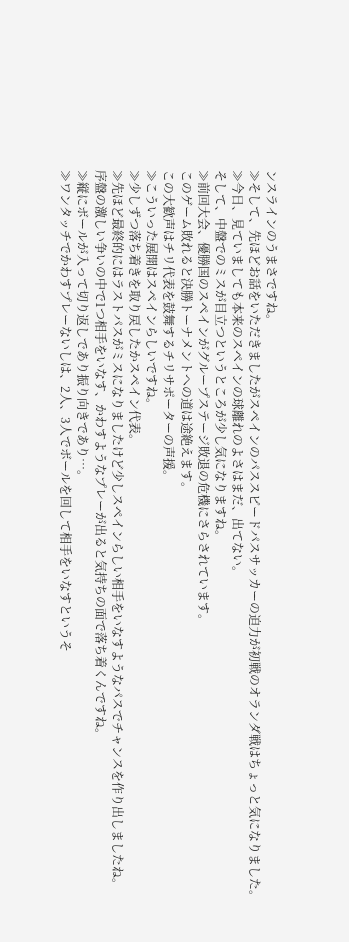ンスラインのうまさですね。
≫そして、先ほどお話をいただきましたがスペインのパススピードパスサッカーの迫力が初戦のオランダ戦はちょっと気になりました。
≫今日、見ていましても本来のスペインの球離れのよさはまだ、出てない。
そして、中盤でのミスが目立つというところが少し気になりますね。
≫前回大会、優勝国のスペインがグループステージ敗退の危機にさらされています。
このゲーム敗れると決勝トーナメントへの道は途絶えます。
この大歓声はチリ代表を鼓舞するチリサポーターの声援。
≫こういった展開はスペインらしいですね。
≫少しずつ落ち着きを取り戻したかスペイン代表。
≫先ほど最終的にはラストパスがミスになりましたけど少しスペインらしい相手をいなすようなパスでチャンスを作り出しましたね。
序盤の激しい争いの中で1つ相手をいなす、かわすようなプレーが出ると気持ちの面で落ち着くんですね。
≫縦にボールが入って切り返しであり振り向きであり…。
≫ワンタッチでかわすプレーないしは、2人、3人でボールを回して相手をいなすというそ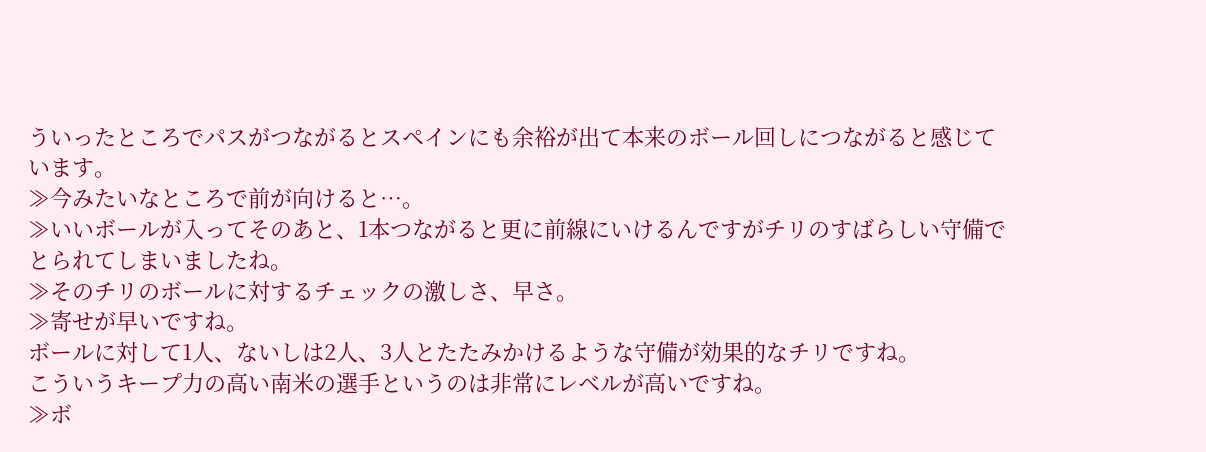ういったところでパスがつながるとスペインにも余裕が出て本来のボール回しにつながると感じています。
≫今みたいなところで前が向けると…。
≫いいボールが入ってそのあと、1本つながると更に前線にいけるんですがチリのすばらしい守備でとられてしまいましたね。
≫そのチリのボールに対するチェックの激しさ、早さ。
≫寄せが早いですね。
ボールに対して1人、ないしは2人、3人とたたみかけるような守備が効果的なチリですね。
こういうキープ力の高い南米の選手というのは非常にレベルが高いですね。
≫ボ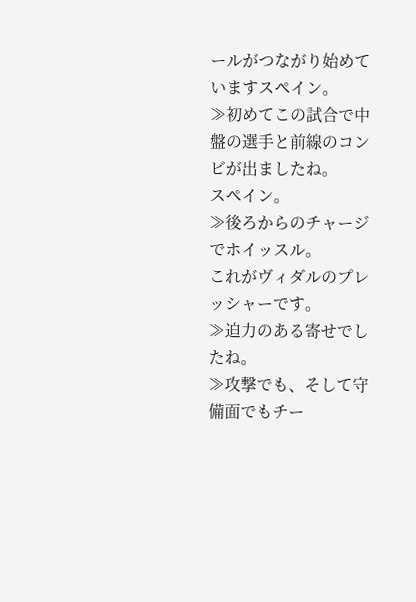ールがつながり始めていますスペイン。
≫初めてこの試合で中盤の選手と前線のコンビが出ましたね。
スペイン。
≫後ろからのチャージでホイッスル。
これがヴィダルのプレッシャーです。
≫迫力のある寄せでしたね。
≫攻撃でも、そして守備面でもチー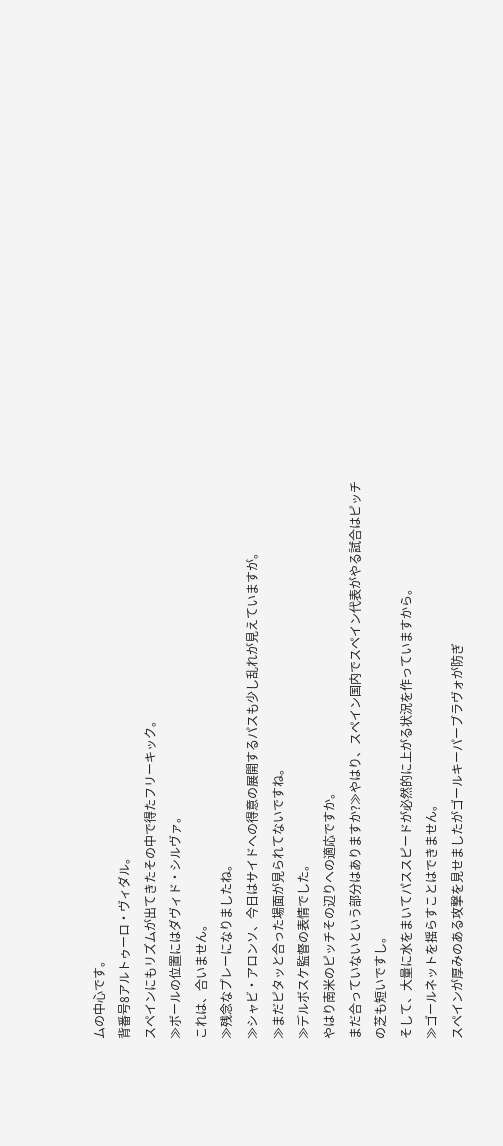ムの中心です。
背番号8アルトゥーロ・ヴィダル。
スペインにもリズムが出てきたその中で得たフリーキック。
≫ボールの位置にはダヴィド・シルヴァ。
これは、合いません。
≫残念なプレーになりましたね。
≫シャビ・アロンソ、今日はサイドへの得意の展開するパスも少し乱れが見えていますが。
≫まだピタッと合った場面が見られてないですね。
≫デルボスケ監督の表情でした。
やはり南米のピッチその辺りへの適応ですか。
まだ合っていないという部分はありますか?≫やはり、スペイン国内でスペイン代表がやる試合はピッチの芝も短いですし。
そして、大量に水をまいてパススピードが必然的に上がる状況を作っていますから。
≫ゴールネットを揺らすことはできません。
スペインが厚みのある攻撃を見せましたがゴールキーパーブラヴォが防ぎ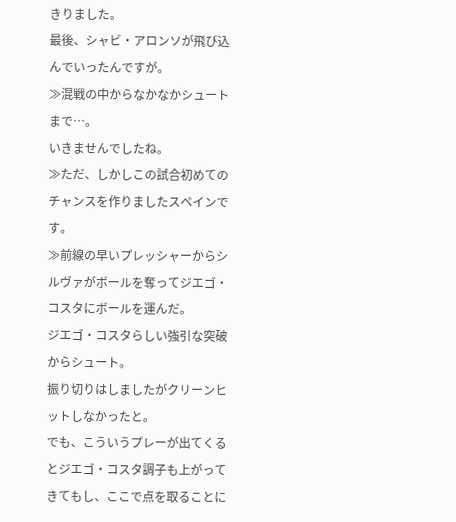きりました。
最後、シャビ・アロンソが飛び込んでいったんですが。
≫混戦の中からなかなかシュートまで…。
いきませんでしたね。
≫ただ、しかしこの試合初めてのチャンスを作りましたスペインです。
≫前線の早いプレッシャーからシルヴァがボールを奪ってジエゴ・コスタにボールを運んだ。
ジエゴ・コスタらしい強引な突破からシュート。
振り切りはしましたがクリーンヒットしなかったと。
でも、こういうプレーが出てくるとジエゴ・コスタ調子も上がってきてもし、ここで点を取ることに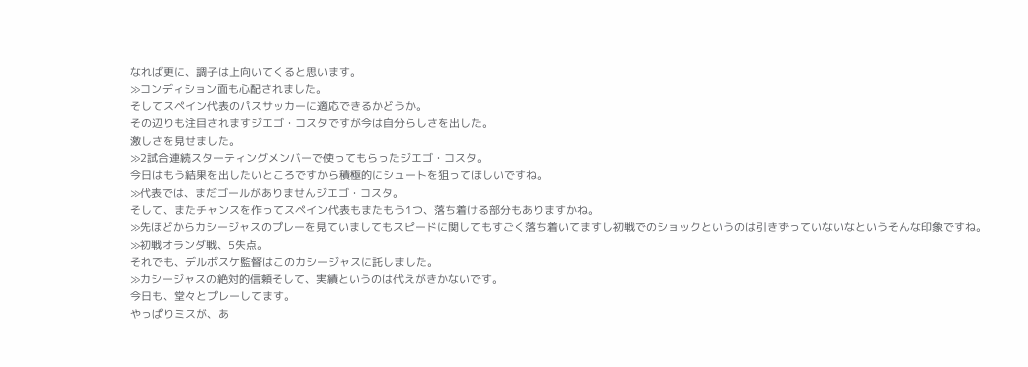なれば更に、調子は上向いてくると思います。
≫コンディション面も心配されました。
そしてスペイン代表のパスサッカーに適応できるかどうか。
その辺りも注目されますジエゴ・コスタですが今は自分らしさを出した。
激しさを見せました。
≫2試合連続スターティングメンバーで使ってもらったジエゴ・コスタ。
今日はもう結果を出したいところですから積極的にシュートを狙ってほしいですね。
≫代表では、まだゴールがありませんジエゴ・コスタ。
そして、またチャンスを作ってスペイン代表もまたもう1つ、落ち着ける部分もありますかね。
≫先ほどからカシージャスのプレーを見ていましてもスピードに関してもすごく落ち着いてますし初戦でのショックというのは引きずっていないなというそんな印象ですね。
≫初戦オランダ戦、5失点。
それでも、デルボスケ監督はこのカシージャスに託しました。
≫カシージャスの絶対的信頼そして、実績というのは代えがきかないです。
今日も、堂々とプレーしてます。
やっぱりミスが、あ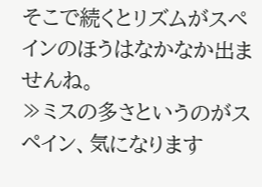そこで続くとリズムがスペインのほうはなかなか出ませんね。
≫ミスの多さというのがスペイン、気になります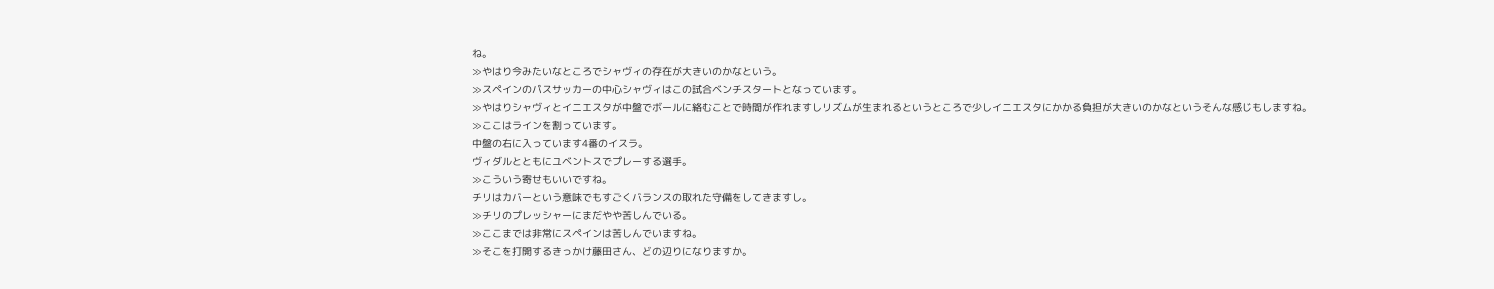ね。
≫やはり今みたいなところでシャヴィの存在が大きいのかなという。
≫スペインのパスサッカーの中心シャヴィはこの試合ベンチスタートとなっています。
≫やはりシャヴィとイニエスタが中盤でボールに絡むことで時間が作れますしリズムが生まれるというところで少しイニエスタにかかる負担が大きいのかなというそんな感じもしますね。
≫ここはラインを割っています。
中盤の右に入っています4番のイスラ。
ヴィダルとともにユベントスでプレーする選手。
≫こういう寄せもいいですね。
チリはカバーという意味でもすごくバランスの取れた守備をしてきますし。
≫チリのプレッシャーにまだやや苦しんでいる。
≫ここまでは非常にスペインは苦しんでいますね。
≫そこを打開するきっかけ藤田さん、どの辺りになりますか。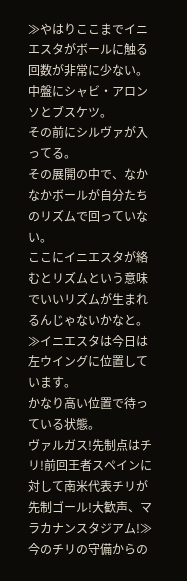≫やはりここまでイニエスタがボールに触る回数が非常に少ない。
中盤にシャビ・アロンソとブスケツ。
その前にシルヴァが入ってる。
その展開の中で、なかなかボールが自分たちのリズムで回っていない。
ここにイニエスタが絡むとリズムという意味でいいリズムが生まれるんじゃないかなと。
≫イニエスタは今日は左ウイングに位置しています。
かなり高い位置で待っている状態。
ヴァルガス!先制点はチリ!前回王者スペインに対して南米代表チリが先制ゴール!大歓声、マラカナンスタジアム!≫今のチリの守備からの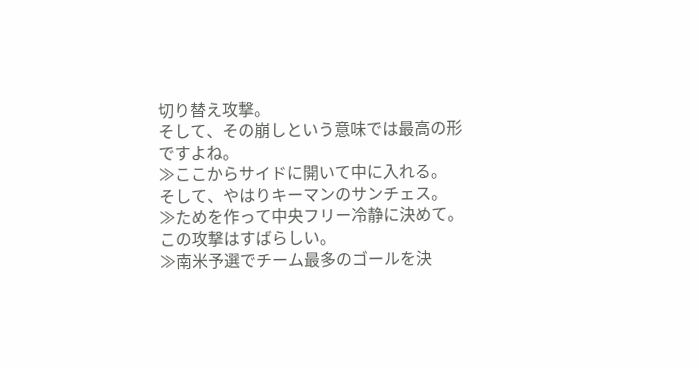切り替え攻撃。
そして、その崩しという意味では最高の形ですよね。
≫ここからサイドに開いて中に入れる。
そして、やはりキーマンのサンチェス。
≫ためを作って中央フリー冷静に決めて。
この攻撃はすばらしい。
≫南米予選でチーム最多のゴールを決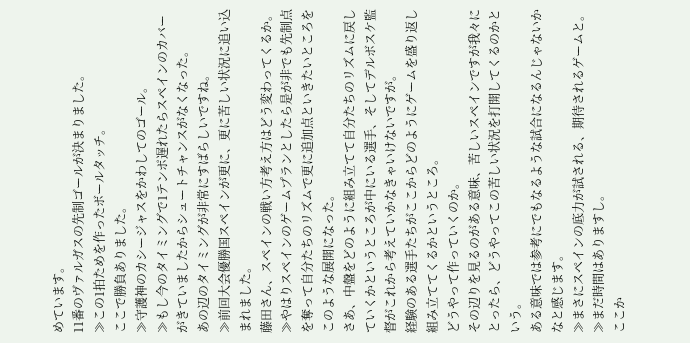めています。
11番のヴァルガスの先制ゴールが決まりました。
≫この1拍ためを作ったボールタッチ。
ここで勝負ありました。
≫守護神のカシージャスをかわしてのゴール。
≫もし今のタイミングで1テンポ遅れたらスペインのカバーがきていましたからシュートチャンスがなくなった。
あの辺のタイミングが非常にすばらしいですね。
≫前回大会優勝国スペインが更に、更に苦しい状況に追い込まれました。
藤田さん、スペインの戦い方考え方はどう変わってくるか。
≫やはりスペインのゲームプランとしたら是が非でも先制点を奪って自分たちのリズムで更に追加点といきたいところをこのような展開になった。
さあ、中盤をどのように組み立てて自分たちのリズムに戻していくかというところが中にいる選手、そしてデルボスケ監督がこれから考えていかなきゃいけないですが。
経験のある選手たちがここからどのようにゲームを盛り返し組み立ててくるかというところ。
どうやって作っていくのか。
その辺りを見るのがある意味、苦しいスペインですが我々にとったら、どうやってこの苦しい状況を打開してくるのかという。
ある意味では参考にでもなるような試合になるんじゃないかなと感じます。
≫まさにスペインの底力が試される、期待されるゲームと。
≫まだ時間はありますし。
ここか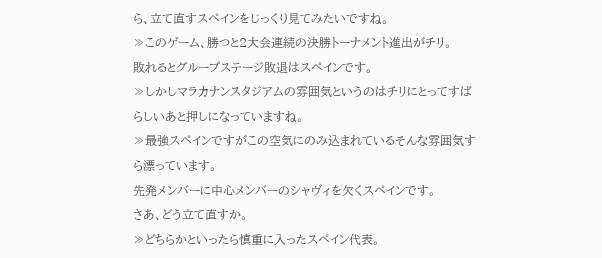ら、立て直すスペインをじっくり見てみたいですね。
≫このゲーム、勝つと2大会連続の決勝トーナメント進出がチリ。
敗れるとグループステージ敗退はスペインです。
≫しかしマラカナンスタジアムの雰囲気というのはチリにとってすばらしいあと押しになっていますね。
≫最強スペインですがこの空気にのみ込まれているそんな雰囲気すら漂っています。
先発メンバーに中心メンバーのシャヴィを欠くスペインです。
さあ、どう立て直すか。
≫どちらかといったら慎重に入ったスペイン代表。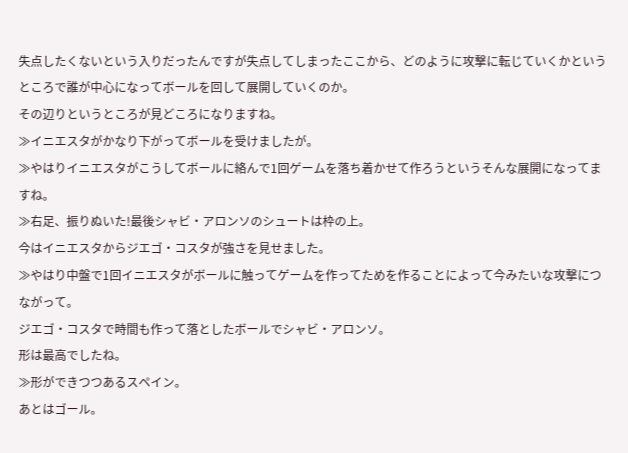失点したくないという入りだったんですが失点してしまったここから、どのように攻撃に転じていくかというところで誰が中心になってボールを回して展開していくのか。
その辺りというところが見どころになりますね。
≫イニエスタがかなり下がってボールを受けましたが。
≫やはりイニエスタがこうしてボールに絡んで1回ゲームを落ち着かせて作ろうというそんな展開になってますね。
≫右足、振りぬいた!最後シャビ・アロンソのシュートは枠の上。
今はイニエスタからジエゴ・コスタが強さを見せました。
≫やはり中盤で1回イニエスタがボールに触ってゲームを作ってためを作ることによって今みたいな攻撃につながって。
ジエゴ・コスタで時間も作って落としたボールでシャビ・アロンソ。
形は最高でしたね。
≫形ができつつあるスペイン。
あとはゴール。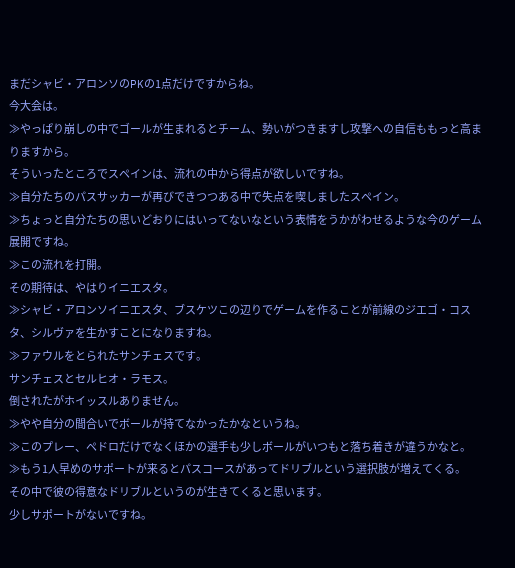まだシャビ・アロンソのPKの1点だけですからね。
今大会は。
≫やっぱり崩しの中でゴールが生まれるとチーム、勢いがつきますし攻撃への自信ももっと高まりますから。
そういったところでスペインは、流れの中から得点が欲しいですね。
≫自分たちのパスサッカーが再びできつつある中で失点を喫しましたスペイン。
≫ちょっと自分たちの思いどおりにはいってないなという表情をうかがわせるような今のゲーム展開ですね。
≫この流れを打開。
その期待は、やはりイニエスタ。
≫シャビ・アロンソイニエスタ、ブスケツこの辺りでゲームを作ることが前線のジエゴ・コスタ、シルヴァを生かすことになりますね。
≫ファウルをとられたサンチェスです。
サンチェスとセルヒオ・ラモス。
倒されたがホイッスルありません。
≫やや自分の間合いでボールが持てなかったかなというね。
≫このプレー、ペドロだけでなくほかの選手も少しボールがいつもと落ち着きが違うかなと。
≫もう1人早めのサポートが来るとパスコースがあってドリブルという選択肢が増えてくる。
その中で彼の得意なドリブルというのが生きてくると思います。
少しサポートがないですね。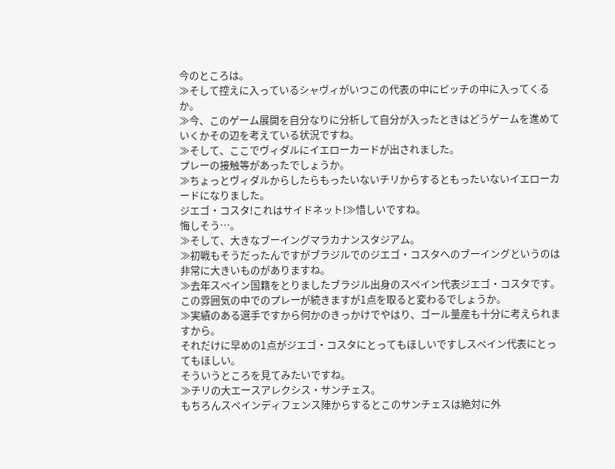今のところは。
≫そして控えに入っているシャヴィがいつこの代表の中にピッチの中に入ってくるか。
≫今、このゲーム展開を自分なりに分析して自分が入ったときはどうゲームを進めていくかその辺を考えている状況ですね。
≫そして、ここでヴィダルにイエローカードが出されました。
プレーの接触等があったでしょうか。
≫ちょっとヴィダルからしたらもったいないチリからするともったいないイエローカードになりました。
ジエゴ・コスタ!これはサイドネット!≫惜しいですね。
悔しそう…。
≫そして、大きなブーイングマラカナンスタジアム。
≫初戦もそうだったんですがブラジルでのジエゴ・コスタへのブーイングというのは非常に大きいものがありますね。
≫去年スペイン国籍をとりましたブラジル出身のスペイン代表ジエゴ・コスタです。
この雰囲気の中でのプレーが続きますが1点を取ると変わるでしょうか。
≫実績のある選手ですから何かのきっかけでやはり、ゴール量産も十分に考えられますから。
それだけに早めの1点がジエゴ・コスタにとってもほしいですしスペイン代表にとってもほしい。
そういうところを見てみたいですね。
≫チリの大エースアレクシス・サンチェス。
もちろんスペインディフェンス陣からするとこのサンチェスは絶対に外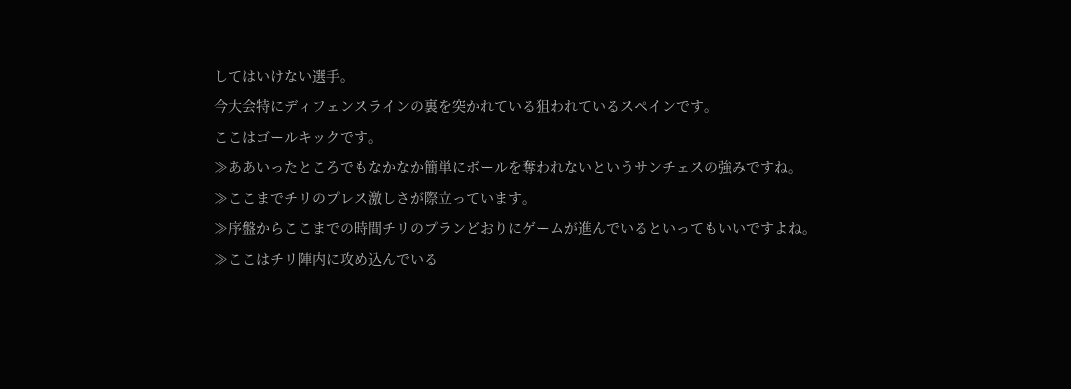してはいけない選手。
今大会特にディフェンスラインの裏を突かれている狙われているスペインです。
ここはゴールキックです。
≫ああいったところでもなかなか簡単にボールを奪われないというサンチェスの強みですね。
≫ここまでチリのプレス激しさが際立っています。
≫序盤からここまでの時間チリのプランどおりにゲームが進んでいるといってもいいですよね。
≫ここはチリ陣内に攻め込んでいる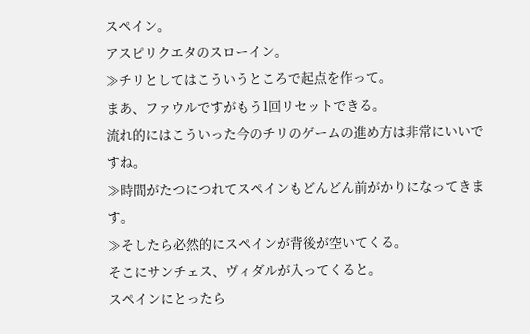スペイン。
アスピリクエタのスローイン。
≫チリとしてはこういうところで起点を作って。
まあ、ファウルですがもう1回リセットできる。
流れ的にはこういった今のチリのゲームの進め方は非常にいいですね。
≫時間がたつにつれてスペインもどんどん前がかりになってきます。
≫そしたら必然的にスペインが背後が空いてくる。
そこにサンチェス、ヴィダルが入ってくると。
スペインにとったら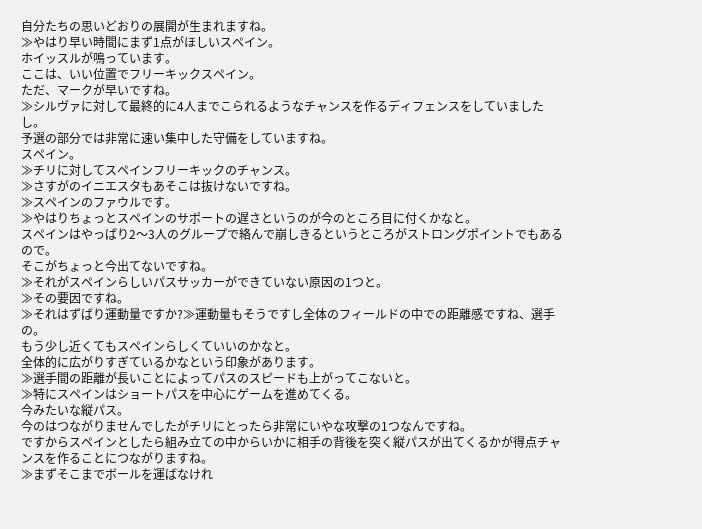自分たちの思いどおりの展開が生まれますね。
≫やはり早い時間にまず1点がほしいスペイン。
ホイッスルが鳴っています。
ここは、いい位置でフリーキックスペイン。
ただ、マークが早いですね。
≫シルヴァに対して最終的に4人までこられるようなチャンスを作るディフェンスをしていましたし。
予選の部分では非常に速い集中した守備をしていますね。
スペイン。
≫チリに対してスペインフリーキックのチャンス。
≫さすがのイニエスタもあそこは抜けないですね。
≫スペインのファウルです。
≫やはりちょっとスペインのサポートの遅さというのが今のところ目に付くかなと。
スペインはやっぱり2〜3人のグループで絡んで崩しきるというところがストロングポイントでもあるので。
そこがちょっと今出てないですね。
≫それがスペインらしいパスサッカーができていない原因の1つと。
≫その要因ですね。
≫それはずばり運動量ですか?≫運動量もそうですし全体のフィールドの中での距離感ですね、選手の。
もう少し近くてもスペインらしくていいのかなと。
全体的に広がりすぎているかなという印象があります。
≫選手間の距離が長いことによってパスのスピードも上がってこないと。
≫特にスペインはショートパスを中心にゲームを進めてくる。
今みたいな縦パス。
今のはつながりませんでしたがチリにとったら非常にいやな攻撃の1つなんですね。
ですからスペインとしたら組み立ての中からいかに相手の背後を突く縦パスが出てくるかが得点チャンスを作ることにつながりますね。
≫まずそこまでボールを運ばなけれ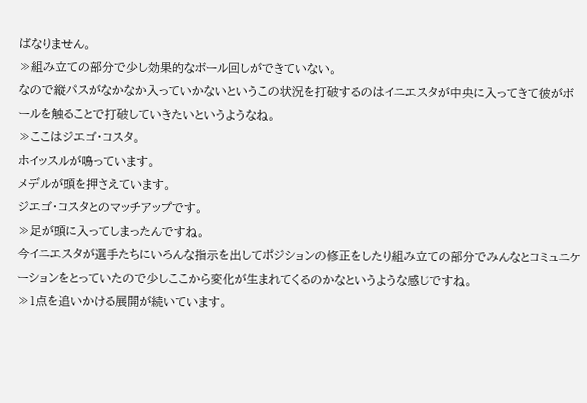ばなりません。
≫組み立ての部分で少し効果的なボール回しができていない。
なので縦パスがなかなか入っていかないというこの状況を打破するのはイニエスタが中央に入ってきて彼がボールを触ることで打破していきたいというようなね。
≫ここはジエゴ・コスタ。
ホイッスルが鳴っています。
メデルが頭を押さえています。
ジエゴ・コスタとのマッチアップです。
≫足が頭に入ってしまったんですね。
今イニエスタが選手たちにいろんな指示を出してポジションの修正をしたり組み立ての部分でみんなとコミュニケーションをとっていたので少しここから変化が生まれてくるのかなというような感じですね。
≫1点を追いかける展開が続いています。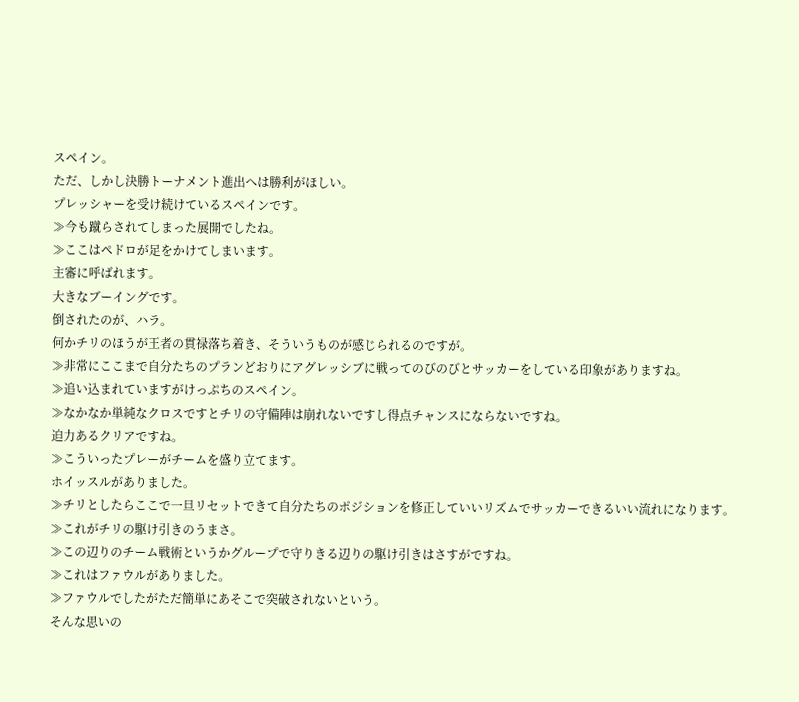スペイン。
ただ、しかし決勝トーナメント進出へは勝利がほしい。
プレッシャーを受け続けているスペインです。
≫今も蹴らされてしまった展開でしたね。
≫ここはペドロが足をかけてしまいます。
主審に呼ばれます。
大きなブーイングです。
倒されたのが、ハラ。
何かチリのほうが王者の貫禄落ち着き、そういうものが感じられるのですが。
≫非常にここまで自分たちのプランどおりにアグレッシブに戦ってのびのびとサッカーをしている印象がありますね。
≫追い込まれていますがけっぷちのスペイン。
≫なかなか単純なクロスですとチリの守備陣は崩れないですし得点チャンスにならないですね。
迫力あるクリアですね。
≫こういったプレーがチームを盛り立てます。
ホイッスルがありました。
≫チリとしたらここで一旦リセットできて自分たちのポジションを修正していいリズムでサッカーできるいい流れになります。
≫これがチリの駆け引きのうまさ。
≫この辺りのチーム戦術というかグループで守りきる辺りの駆け引きはさすがですね。
≫これはファウルがありました。
≫ファウルでしたがただ簡単にあそこで突破されないという。
そんな思いの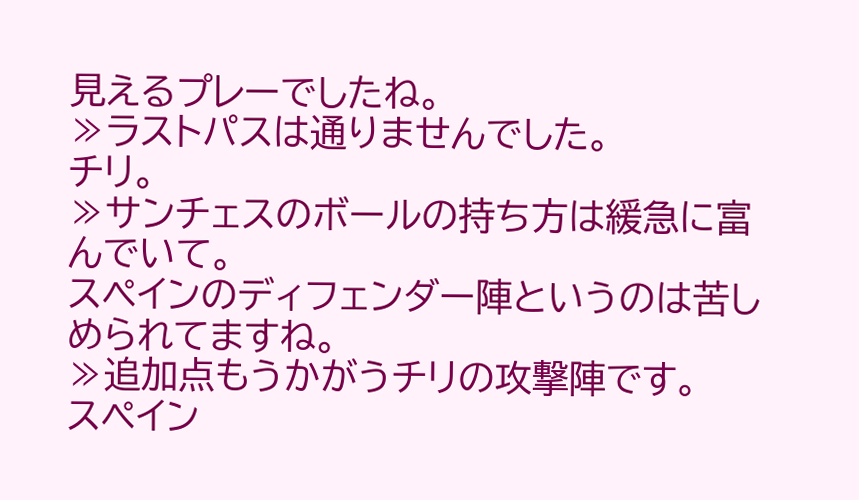見えるプレーでしたね。
≫ラストパスは通りませんでした。
チリ。
≫サンチェスのボールの持ち方は緩急に富んでいて。
スペインのディフェンダー陣というのは苦しめられてますね。
≫追加点もうかがうチリの攻撃陣です。
スペイン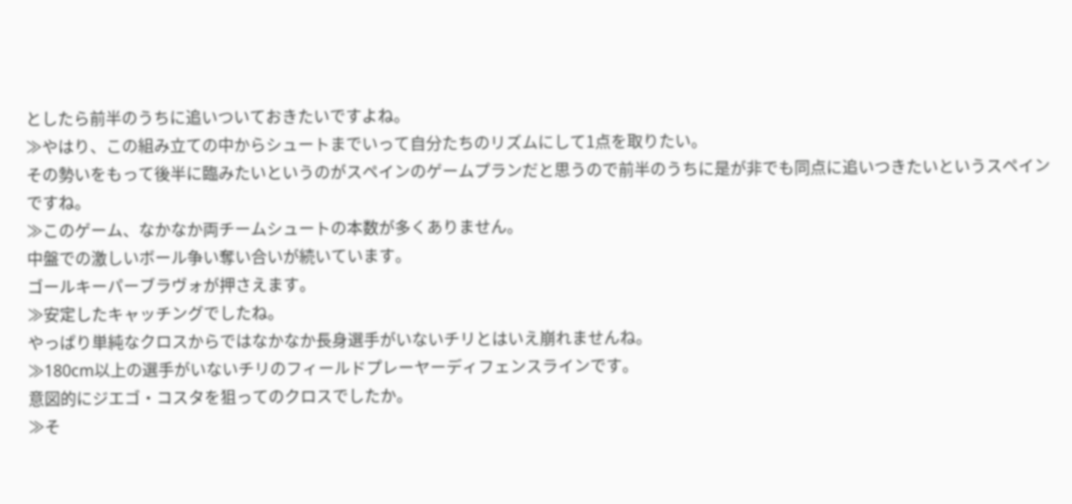としたら前半のうちに追いついておきたいですよね。
≫やはり、この組み立ての中からシュートまでいって自分たちのリズムにして1点を取りたい。
その勢いをもって後半に臨みたいというのがスペインのゲームプランだと思うので前半のうちに是が非でも同点に追いつきたいというスペインですね。
≫このゲーム、なかなか両チームシュートの本数が多くありません。
中盤での激しいボール争い奪い合いが続いています。
ゴールキーパーブラヴォが押さえます。
≫安定したキャッチングでしたね。
やっぱり単純なクロスからではなかなか長身選手がいないチリとはいえ崩れませんね。
≫180cm以上の選手がいないチリのフィールドプレーヤーディフェンスラインです。
意図的にジエゴ・コスタを狙ってのクロスでしたか。
≫そ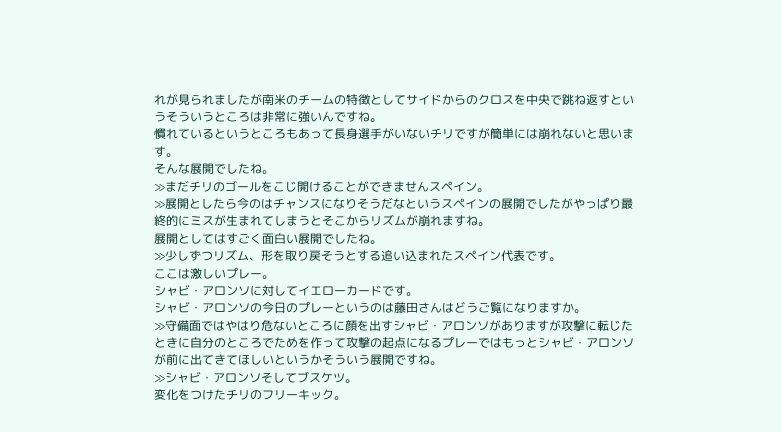れが見られましたが南米のチームの特徴としてサイドからのクロスを中央で跳ね返すというそういうところは非常に強いんですね。
慣れているというところもあって長身選手がいないチリですが簡単には崩れないと思います。
そんな展開でしたね。
≫まだチリのゴールをこじ開けることができませんスペイン。
≫展開としたら今のはチャンスになりそうだなというスペインの展開でしたがやっぱり最終的にミスが生まれてしまうとそこからリズムが崩れますね。
展開としてはすごく面白い展開でしたね。
≫少しずつリズム、形を取り戻そうとする追い込まれたスペイン代表です。
ここは激しいプレー。
シャビ・アロンソに対してイエローカードです。
シャビ・アロンソの今日のプレーというのは藤田さんはどうご覧になりますか。
≫守備面ではやはり危ないところに顔を出すシャビ・アロンソがありますが攻撃に転じたときに自分のところでためを作って攻撃の起点になるプレーではもっとシャビ・アロンソが前に出てきてほしいというかそういう展開ですね。
≫シャビ・アロンソそしてブスケツ。
変化をつけたチリのフリーキック。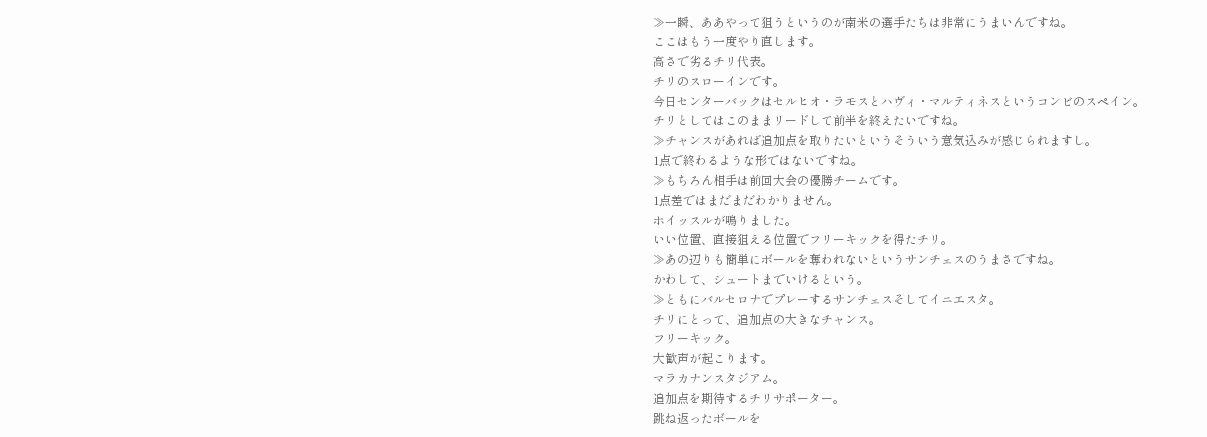≫一瞬、ああやって狙うというのが南米の選手たちは非常にうまいんですね。
ここはもう一度やり直します。
高さで劣るチリ代表。
チリのスローインです。
今日センターバックはセルヒオ・ラモスとハヴィ・マルティネスというコンビのスペイン。
チリとしてはこのままリードして前半を終えたいですね。
≫チャンスがあれば追加点を取りたいというそういう意気込みが感じられますし。
1点で終わるような形ではないですね。
≫もちろん相手は前回大会の優勝チームです。
1点差ではまだまだわかりません。
ホイッスルが鳴りました。
いい位置、直接狙える位置でフリーキックを得たチリ。
≫あの辺りも簡単にボールを奪われないというサンチェスのうまさですね。
かわして、シュートまでいけるという。
≫ともにバルセロナでプレーするサンチェスそしてイニエスタ。
チリにとって、追加点の大きなチャンス。
フリーキック。
大歓声が起こります。
マラカナンスタジアム。
追加点を期待するチリサポーター。
跳ね返ったボールを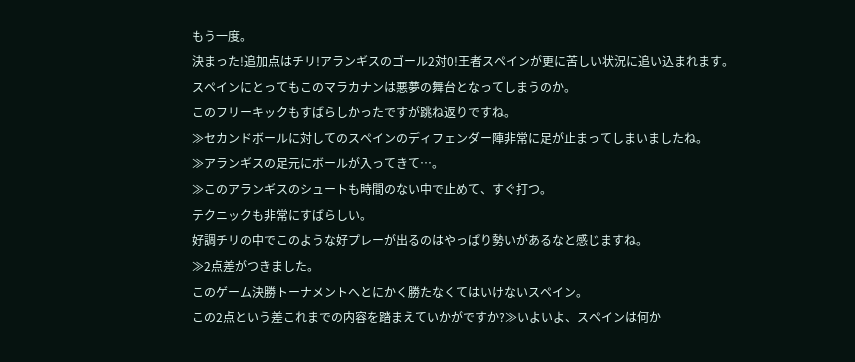もう一度。
決まった!追加点はチリ!アランギスのゴール2対0!王者スペインが更に苦しい状況に追い込まれます。
スペインにとってもこのマラカナンは悪夢の舞台となってしまうのか。
このフリーキックもすばらしかったですが跳ね返りですね。
≫セカンドボールに対してのスペインのディフェンダー陣非常に足が止まってしまいましたね。
≫アランギスの足元にボールが入ってきて…。
≫このアランギスのシュートも時間のない中で止めて、すぐ打つ。
テクニックも非常にすばらしい。
好調チリの中でこのような好プレーが出るのはやっぱり勢いがあるなと感じますね。
≫2点差がつきました。
このゲーム決勝トーナメントへとにかく勝たなくてはいけないスペイン。
この2点という差これまでの内容を踏まえていかがですか?≫いよいよ、スペインは何か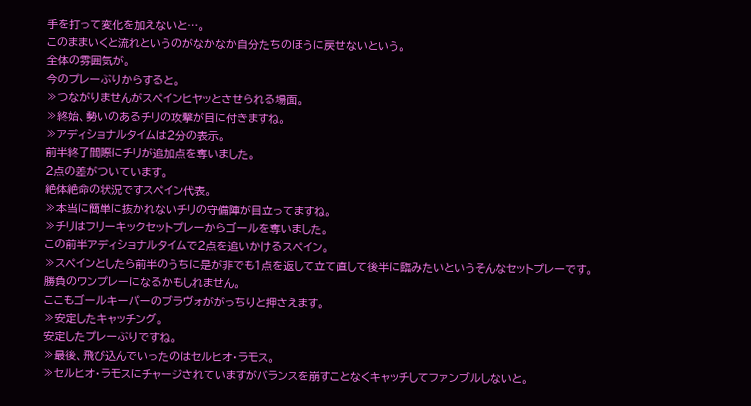手を打って変化を加えないと…。
このままいくと流れというのがなかなか自分たちのほうに戻せないという。
全体の雰囲気が。
今のプレーぶりからすると。
≫つながりませんがスペインヒヤッとさせられる場面。
≫終始、勢いのあるチリの攻撃が目に付きますね。
≫アディショナルタイムは2分の表示。
前半終了間際にチリが追加点を奪いました。
2点の差がついています。
絶体絶命の状況ですスペイン代表。
≫本当に簡単に抜かれないチリの守備陣が目立ってますね。
≫チリはフリーキックセットプレーからゴールを奪いました。
この前半アディショナルタイムで2点を追いかけるスペイン。
≫スペインとしたら前半のうちに是が非でも1点を返して立て直して後半に臨みたいというそんなセットプレーです。
勝負のワンプレーになるかもしれません。
ここもゴールキーパーのブラヴォががっちりと押さえます。
≫安定したキャッチング。
安定したプレーぶりですね。
≫最後、飛び込んでいったのはセルヒオ・ラモス。
≫セルヒオ・ラモスにチャージされていますがバランスを崩すことなくキャッチしてファンブルしないと。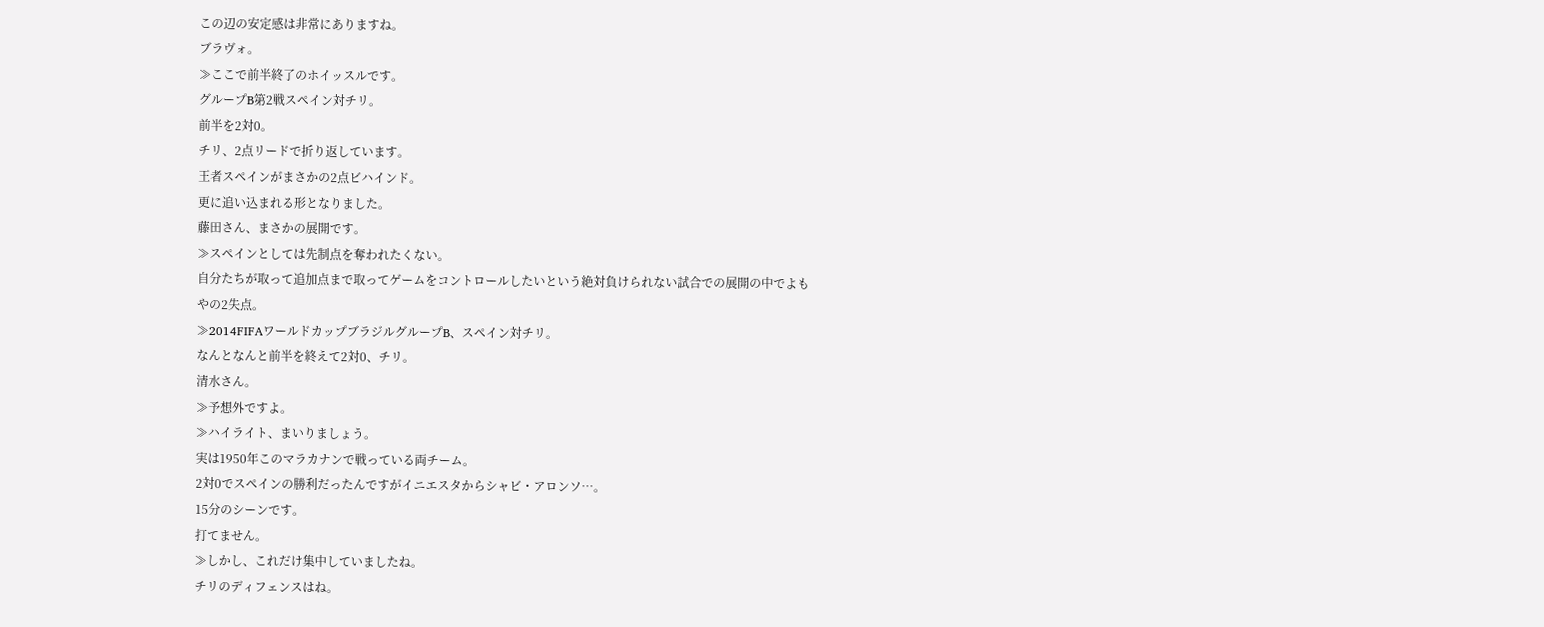この辺の安定感は非常にありますね。
ブラヴォ。
≫ここで前半終了のホイッスルです。
グループB第2戦スペイン対チリ。
前半を2対0。
チリ、2点リードで折り返しています。
王者スペインがまさかの2点ビハインド。
更に追い込まれる形となりました。
藤田さん、まさかの展開です。
≫スペインとしては先制点を奪われたくない。
自分たちが取って追加点まで取ってゲームをコントロールしたいという絶対負けられない試合での展開の中でよもやの2失点。
≫2014FIFAワールドカップブラジルグループB、スペイン対チリ。
なんとなんと前半を終えて2対0、チリ。
清水さん。
≫予想外ですよ。
≫ハイライト、まいりましょう。
実は1950年このマラカナンで戦っている両チーム。
2対0でスペインの勝利だったんですがイニエスタからシャビ・アロンソ…。
15分のシーンです。
打てません。
≫しかし、これだけ集中していましたね。
チリのディフェンスはね。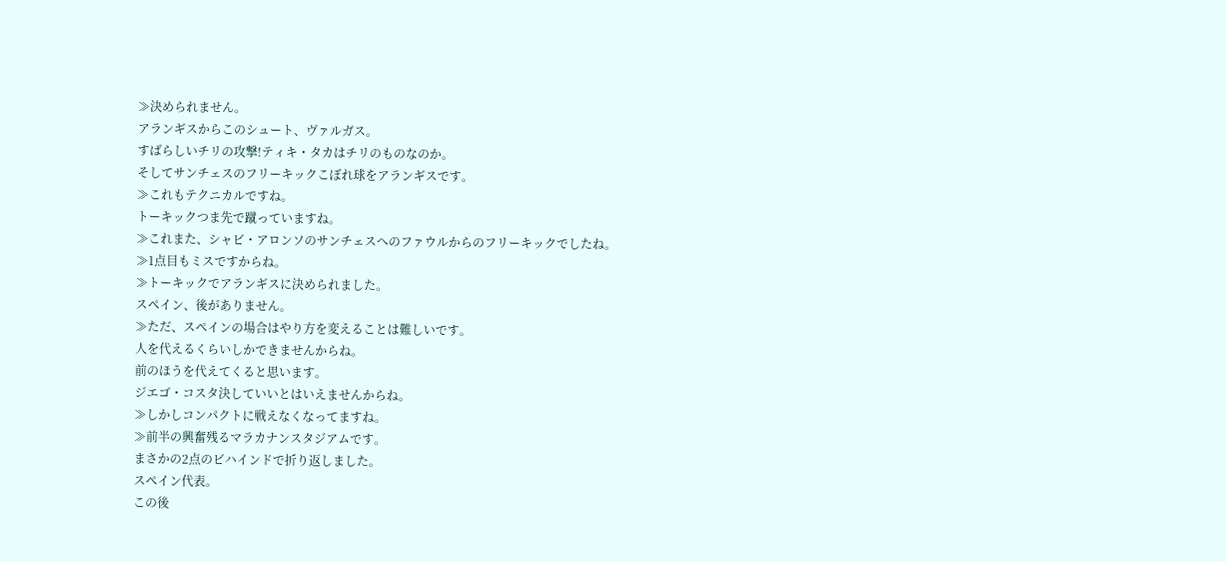≫決められません。
アランギスからこのシュート、ヴァルガス。
すばらしいチリの攻撃!ティキ・タカはチリのものなのか。
そしてサンチェスのフリーキックこぼれ球をアランギスです。
≫これもテクニカルですね。
トーキックつま先で蹴っていますね。
≫これまた、シャビ・アロンソのサンチェスへのファウルからのフリーキックでしたね。
≫1点目もミスですからね。
≫トーキックでアランギスに決められました。
スペイン、後がありません。
≫ただ、スペインの場合はやり方を変えることは難しいです。
人を代えるくらいしかできませんからね。
前のほうを代えてくると思います。
ジエゴ・コスタ決していいとはいえませんからね。
≫しかしコンパクトに戦えなくなってますね。
≫前半の興奮残るマラカナンスタジアムです。
まさかの2点のビハインドで折り返しました。
スペイン代表。
この後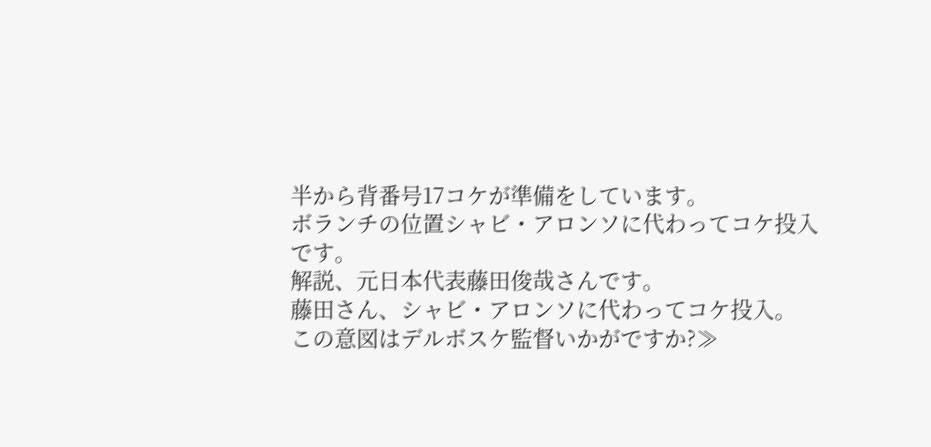半から背番号17コケが準備をしています。
ボランチの位置シャビ・アロンソに代わってコケ投入です。
解説、元日本代表藤田俊哉さんです。
藤田さん、シャビ・アロンソに代わってコケ投入。
この意図はデルボスケ監督いかがですか?≫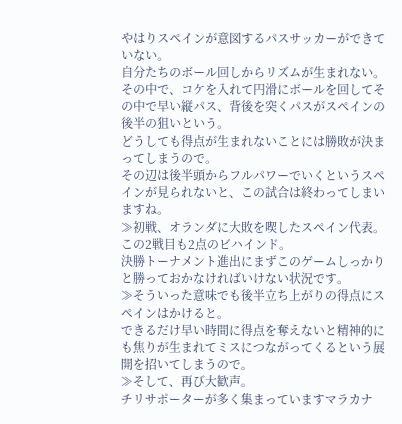やはりスペインが意図するパスサッカーができていない。
自分たちのボール回しからリズムが生まれない。
その中で、コケを入れて円滑にボールを回してその中で早い縦パス、背後を突くパスがスペインの後半の狙いという。
どうしても得点が生まれないことには勝敗が決まってしまうので。
その辺は後半頭からフルパワーでいくというスペインが見られないと、この試合は終わってしまいますね。
≫初戦、オランダに大敗を喫したスペイン代表。
この2戦目も2点のビハインド。
決勝トーナメント進出にまずこのゲームしっかりと勝っておかなければいけない状況です。
≫そういった意味でも後半立ち上がりの得点にスペインはかけると。
できるだけ早い時間に得点を奪えないと精神的にも焦りが生まれてミスにつながってくるという展開を招いてしまうので。
≫そして、再び大歓声。
チリサポーターが多く集まっていますマラカナ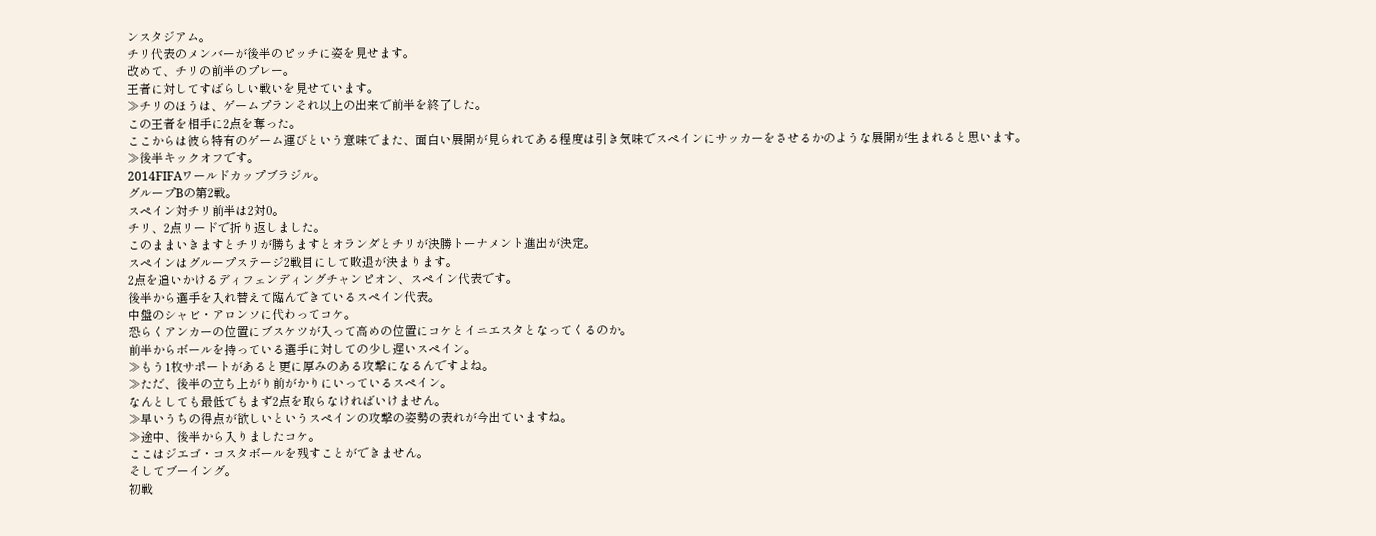ンスタジアム。
チリ代表のメンバーが後半のピッチに姿を見せます。
改めて、チリの前半のプレー。
王者に対してすばらしい戦いを見せています。
≫チリのほうは、ゲームプランそれ以上の出来で前半を終了した。
この王者を相手に2点を奪った。
ここからは彼ら特有のゲーム運びという意味でまた、面白い展開が見られてある程度は引き気味でスペインにサッカーをさせるかのような展開が生まれると思います。
≫後半キックオフです。
2014FIFAワールドカップブラジル。
グループBの第2戦。
スペイン対チリ前半は2対0。
チリ、2点リードで折り返しました。
このままいきますとチリが勝ちますとオランダとチリが決勝トーナメント進出が決定。
スペインはグループステージ2戦目にして敗退が決まります。
2点を追いかけるディフェンディングチャンピオン、スペイン代表です。
後半から選手を入れ替えて臨んできているスペイン代表。
中盤のシャビ・アロンソに代わってコケ。
恐らくアンカーの位置にブスケツが入って高めの位置にコケとイニエスタとなってくるのか。
前半からボールを持っている選手に対しての少し遅いスペイン。
≫もう1枚サポートがあると更に厚みのある攻撃になるんですよね。
≫ただ、後半の立ち上がり前がかりにいっているスペイン。
なんとしても最低でもまず2点を取らなければいけません。
≫早いうちの得点が欲しいというスペインの攻撃の姿勢の表れが今出ていますね。
≫途中、後半から入りましたコケ。
ここはジエゴ・コスタボールを残すことができません。
そしてブーイング。
初戦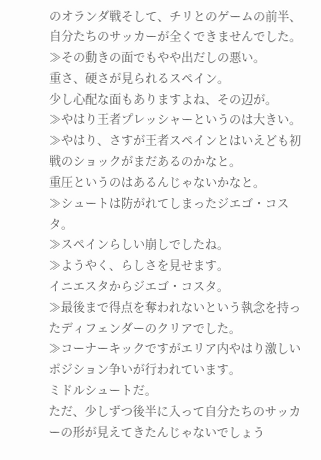のオランダ戦そして、チリとのゲームの前半、自分たちのサッカーが全くできませんでした。
≫その動きの面でもやや出だしの悪い。
重さ、硬さが見られるスペイン。
少し心配な面もありますよね、その辺が。
≫やはり王者プレッシャーというのは大きい。
≫やはり、さすが王者スペインとはいえども初戦のショックがまだあるのかなと。
重圧というのはあるんじゃないかなと。
≫シュートは防がれてしまったジエゴ・コスタ。
≫スペインらしい崩しでしたね。
≫ようやく、らしさを見せます。
イニエスタからジエゴ・コスタ。
≫最後まで得点を奪われないという執念を持ったディフェンダーのクリアでした。
≫コーナーキックですがエリア内やはり激しいポジション争いが行われています。
ミドルシュートだ。
ただ、少しずつ後半に入って自分たちのサッカーの形が見えてきたんじゃないでしょう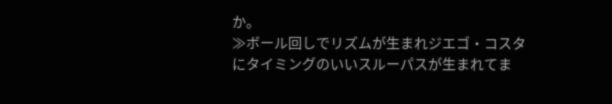か。
≫ボール回しでリズムが生まれジエゴ・コスタにタイミングのいいスルーパスが生まれてま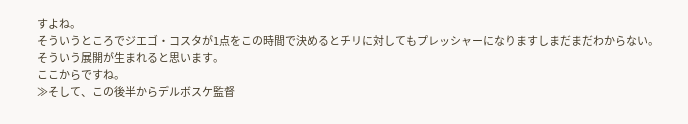すよね。
そういうところでジエゴ・コスタが1点をこの時間で決めるとチリに対してもプレッシャーになりますしまだまだわからない。
そういう展開が生まれると思います。
ここからですね。
≫そして、この後半からデルボスケ監督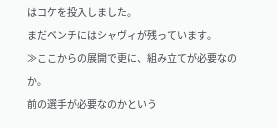はコケを投入しました。
まだベンチにはシャヴィが残っています。
≫ここからの展開で更に、組み立てが必要なのか。
前の選手が必要なのかという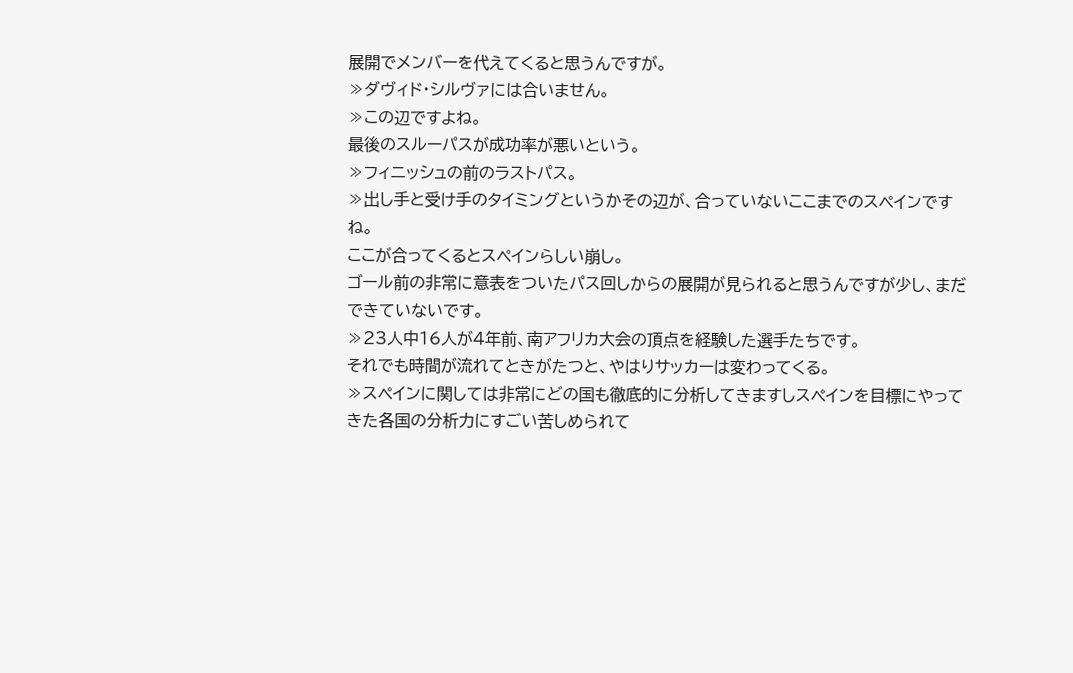展開でメンバーを代えてくると思うんですが。
≫ダヴィド・シルヴァには合いません。
≫この辺ですよね。
最後のスルーパスが成功率が悪いという。
≫フィニッシュの前のラストパス。
≫出し手と受け手のタイミングというかその辺が、合っていないここまでのスペインですね。
ここが合ってくるとスペインらしい崩し。
ゴール前の非常に意表をついたパス回しからの展開が見られると思うんですが少し、まだできていないです。
≫23人中16人が4年前、南アフリカ大会の頂点を経験した選手たちです。
それでも時間が流れてときがたつと、やはりサッカーは変わってくる。
≫スペインに関しては非常にどの国も徹底的に分析してきますしスペインを目標にやってきた各国の分析力にすごい苦しめられて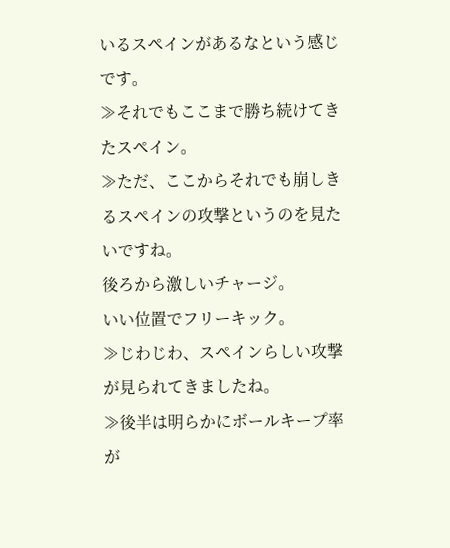いるスペインがあるなという感じです。
≫それでもここまで勝ち続けてきたスペイン。
≫ただ、ここからそれでも崩しきるスペインの攻撃というのを見たいですね。
後ろから激しいチャージ。
いい位置でフリーキック。
≫じわじわ、スペインらしい攻撃が見られてきましたね。
≫後半は明らかにボールキープ率が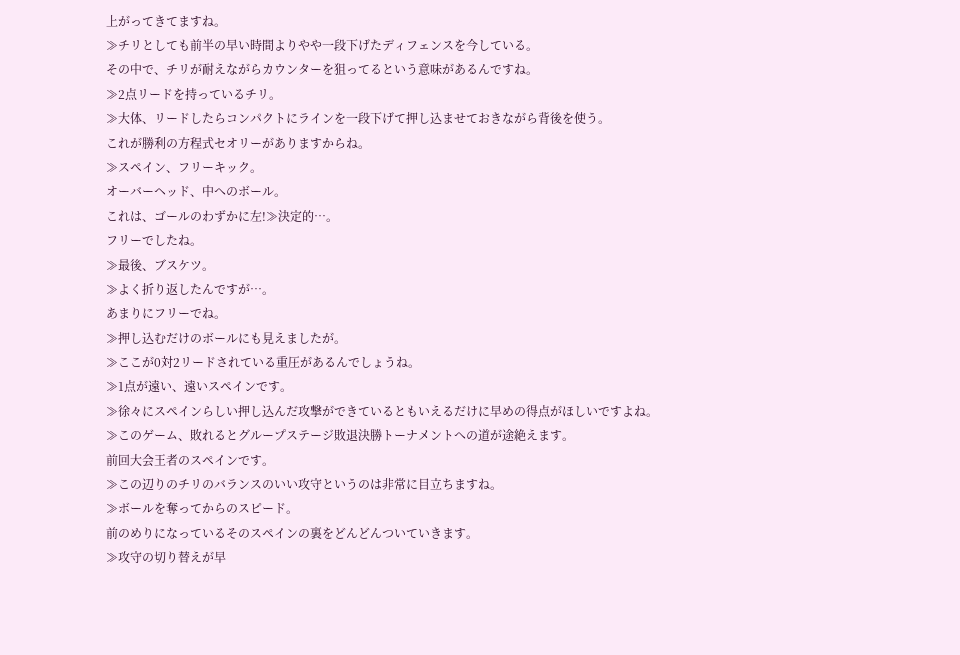上がってきてますね。
≫チリとしても前半の早い時間よりやや一段下げたディフェンスを今している。
その中で、チリが耐えながらカウンターを狙ってるという意味があるんですね。
≫2点リードを持っているチリ。
≫大体、リードしたらコンパクトにラインを一段下げて押し込ませておきながら背後を使う。
これが勝利の方程式セオリーがありますからね。
≫スペイン、フリーキック。
オーバーヘッド、中へのボール。
これは、ゴールのわずかに左!≫決定的…。
フリーでしたね。
≫最後、ブスケツ。
≫よく折り返したんですが…。
あまりにフリーでね。
≫押し込むだけのボールにも見えましたが。
≫ここが0対2リードされている重圧があるんでしょうね。
≫1点が遠い、遠いスペインです。
≫徐々にスペインらしい押し込んだ攻撃ができているともいえるだけに早めの得点がほしいですよね。
≫このゲーム、敗れるとグループステージ敗退決勝トーナメントへの道が途絶えます。
前回大会王者のスペインです。
≫この辺りのチリのバランスのいい攻守というのは非常に目立ちますね。
≫ボールを奪ってからのスピード。
前のめりになっているそのスペインの裏をどんどんついていきます。
≫攻守の切り替えが早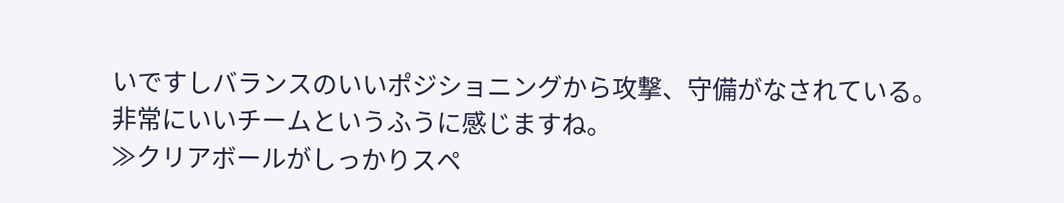いですしバランスのいいポジショニングから攻撃、守備がなされている。
非常にいいチームというふうに感じますね。
≫クリアボールがしっかりスペ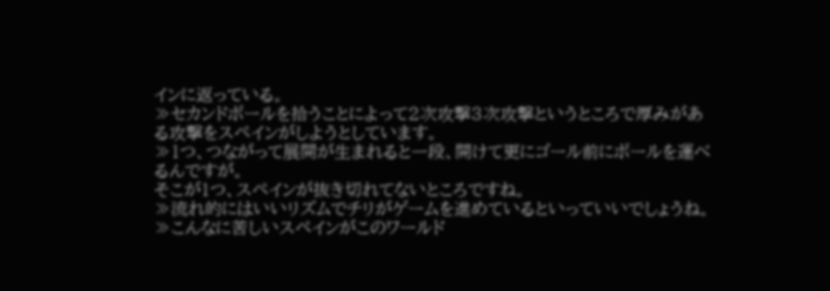インに返っている。
≫セカンドボールを拾うことによって2次攻撃3次攻撃というところで厚みがある攻撃をスペインがしようとしています。
≫1つ、つながって展開が生まれると一段、開けて更にゴール前にボールを運べるんですが。
そこが1つ、スペインが抜き切れてないところですね。
≫流れ的にはいいリズムでチリがゲームを進めているといっていいでしょうね。
≫こんなに苦しいスペインがこのワールド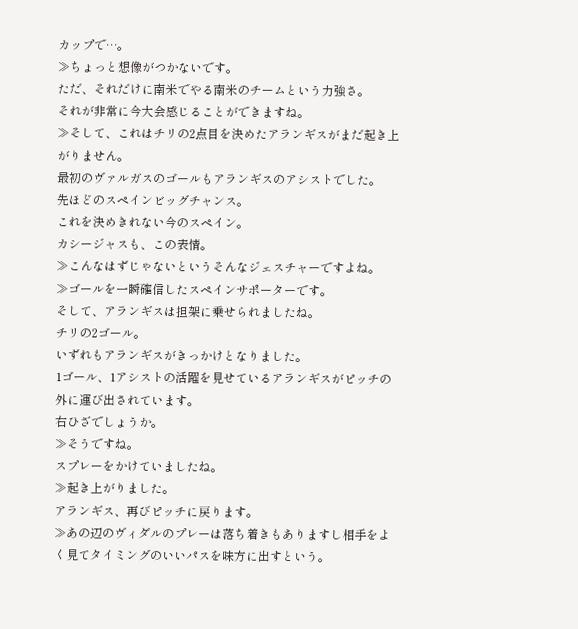カップで…。
≫ちょっと想像がつかないです。
ただ、それだけに南米でやる南米のチームという力強さ。
それが非常に今大会感じることができますね。
≫そして、これはチリの2点目を決めたアランギスがまだ起き上がりません。
最初のヴァルガスのゴールもアランギスのアシストでした。
先ほどのスペインビッグチャンス。
これを決めきれない今のスペイン。
カシージャスも、この表情。
≫こんなはずじゃないというそんなジェスチャーですよね。
≫ゴールを一瞬確信したスペインサポーターです。
そして、アランギスは担架に乗せられましたね。
チリの2ゴール。
いずれもアランギスがきっかけとなりました。
1ゴール、1アシストの活躍を見せているアランギスがピッチの外に運び出されています。
右ひざでしょうか。
≫そうですね。
スプレーをかけていましたね。
≫起き上がりました。
アランギス、再びピッチに戻ります。
≫あの辺のヴィダルのプレーは落ち着きもありますし相手をよく見てタイミングのいいパスを味方に出すという。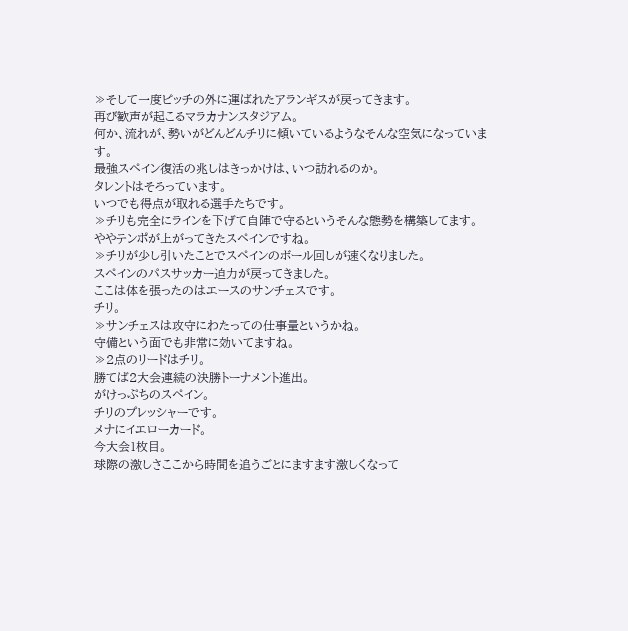≫そして一度ピッチの外に運ばれたアランギスが戻ってきます。
再び歓声が起こるマラカナンスタジアム。
何か、流れが、勢いがどんどんチリに傾いているようなそんな空気になっています。
最強スペイン復活の兆しはきっかけは、いつ訪れるのか。
タレントはそろっています。
いつでも得点が取れる選手たちです。
≫チリも完全にラインを下げて自陣で守るというそんな態勢を構築してます。
ややテンポが上がってきたスペインですね。
≫チリが少し引いたことでスペインのボール回しが速くなりました。
スペインのパスサッカー迫力が戻ってきました。
ここは体を張ったのはエースのサンチェスです。
チリ。
≫サンチェスは攻守にわたっての仕事量というかね。
守備という面でも非常に効いてますね。
≫2点のリードはチリ。
勝てば2大会連続の決勝トーナメント進出。
がけっぷちのスペイン。
チリのプレッシャーです。
メナにイエローカード。
今大会1枚目。
球際の激しさここから時間を追うごとにますます激しくなって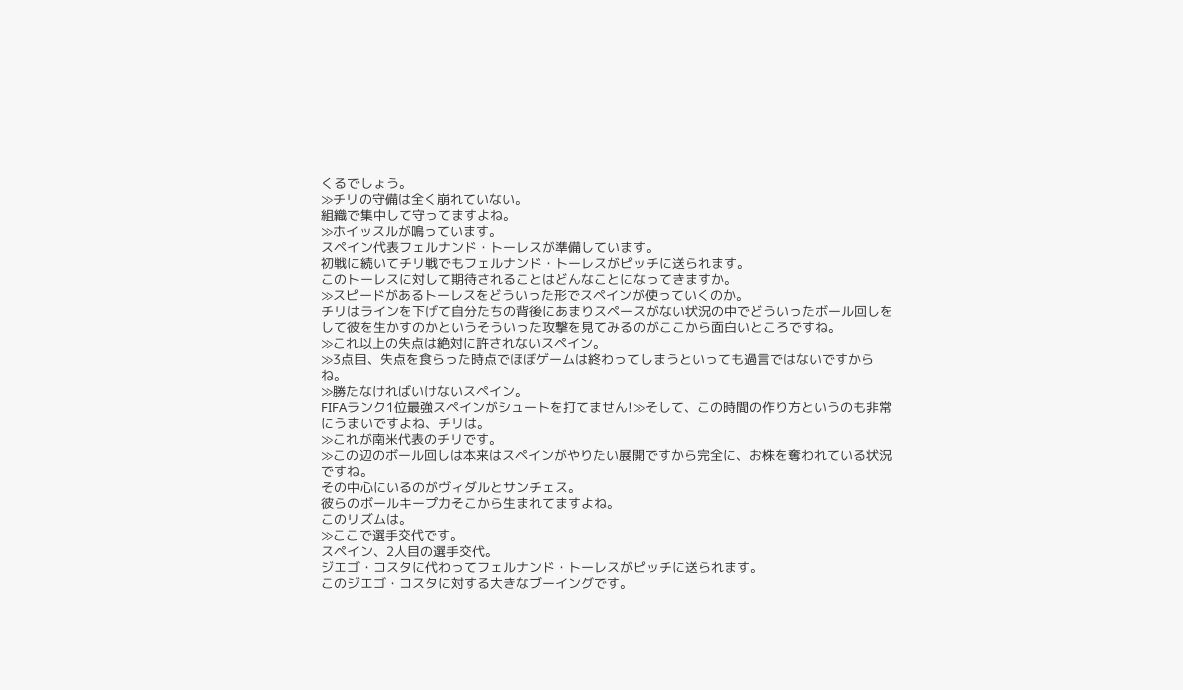くるでしょう。
≫チリの守備は全く崩れていない。
組織で集中して守ってますよね。
≫ホイッスルが鳴っています。
スペイン代表フェルナンド・トーレスが準備しています。
初戦に続いてチリ戦でもフェルナンド・トーレスがピッチに送られます。
このトーレスに対して期待されることはどんなことになってきますか。
≫スピードがあるトーレスをどういった形でスペインが使っていくのか。
チリはラインを下げて自分たちの背後にあまりスペースがない状況の中でどういったボール回しをして彼を生かすのかというそういった攻撃を見てみるのがここから面白いところですね。
≫これ以上の失点は絶対に許されないスペイン。
≫3点目、失点を食らった時点でほぼゲームは終わってしまうといっても過言ではないですからね。
≫勝たなければいけないスペイン。
FIFAランク1位最強スペインがシュートを打てません!≫そして、この時間の作り方というのも非常にうまいですよね、チリは。
≫これが南米代表のチリです。
≫この辺のボール回しは本来はスペインがやりたい展開ですから完全に、お株を奪われている状況ですね。
その中心にいるのがヴィダルとサンチェス。
彼らのボールキープ力そこから生まれてますよね。
このリズムは。
≫ここで選手交代です。
スペイン、2人目の選手交代。
ジエゴ・コスタに代わってフェルナンド・トーレスがピッチに送られます。
このジエゴ・コスタに対する大きなブーイングです。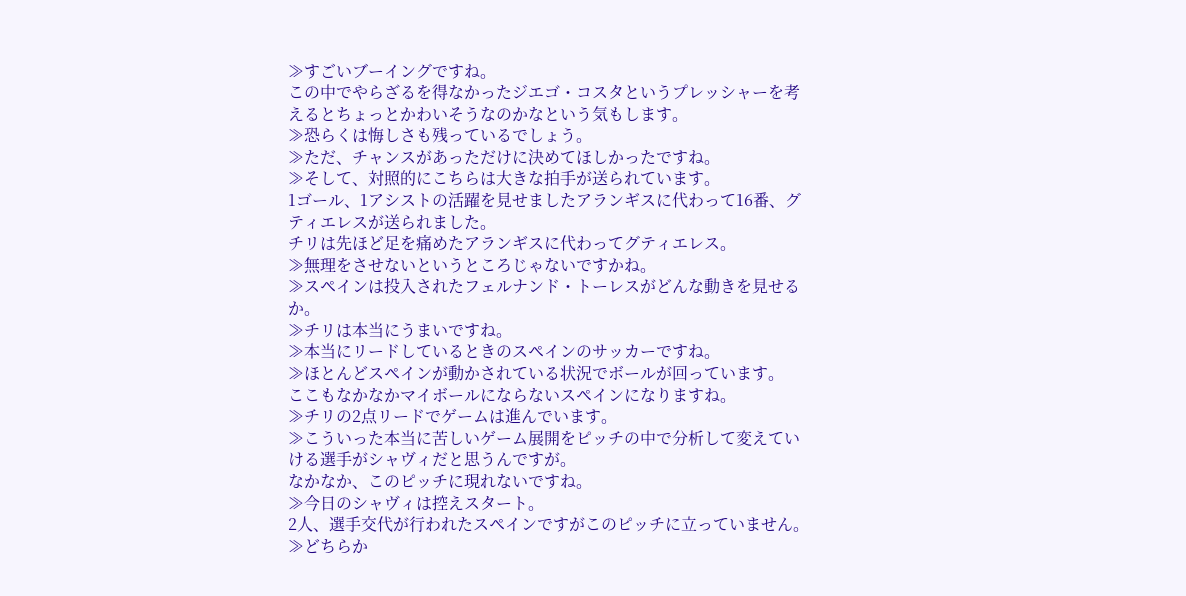≫すごいブーイングですね。
この中でやらざるを得なかったジエゴ・コスタというプレッシャーを考えるとちょっとかわいそうなのかなという気もします。
≫恐らくは悔しさも残っているでしょう。
≫ただ、チャンスがあっただけに決めてほしかったですね。
≫そして、対照的にこちらは大きな拍手が送られています。
1ゴール、1アシストの活躍を見せましたアランギスに代わって16番、グティエレスが送られました。
チリは先ほど足を痛めたアランギスに代わってグティエレス。
≫無理をさせないというところじゃないですかね。
≫スペインは投入されたフェルナンド・トーレスがどんな動きを見せるか。
≫チリは本当にうまいですね。
≫本当にリードしているときのスペインのサッカーですね。
≫ほとんどスペインが動かされている状況でボールが回っています。
ここもなかなかマイボールにならないスペインになりますね。
≫チリの2点リードでゲームは進んでいます。
≫こういった本当に苦しいゲーム展開をピッチの中で分析して変えていける選手がシャヴィだと思うんですが。
なかなか、このピッチに現れないですね。
≫今日のシャヴィは控えスタート。
2人、選手交代が行われたスペインですがこのピッチに立っていません。
≫どちらか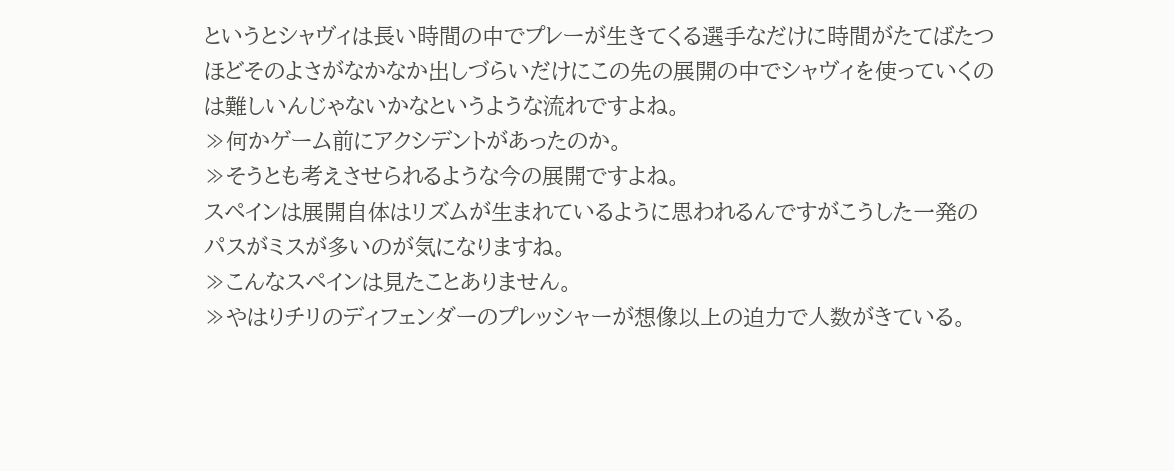というとシャヴィは長い時間の中でプレーが生きてくる選手なだけに時間がたてばたつほどそのよさがなかなか出しづらいだけにこの先の展開の中でシャヴィを使っていくのは難しいんじゃないかなというような流れですよね。
≫何かゲーム前にアクシデントがあったのか。
≫そうとも考えさせられるような今の展開ですよね。
スペインは展開自体はリズムが生まれているように思われるんですがこうした一発のパスがミスが多いのが気になりますね。
≫こんなスペインは見たことありません。
≫やはりチリのディフェンダーのプレッシャーが想像以上の迫力で人数がきている。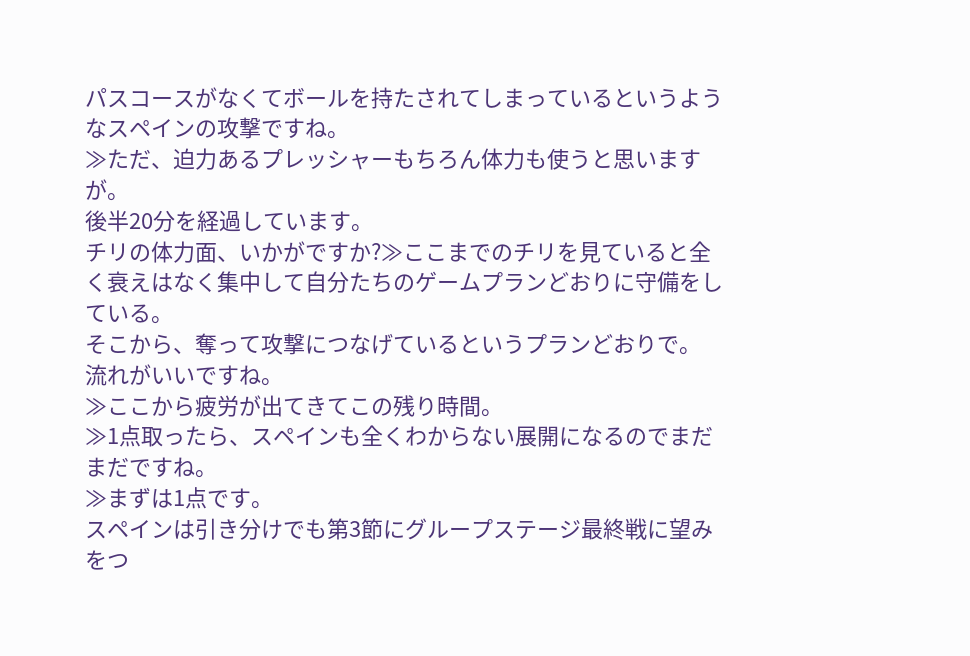パスコースがなくてボールを持たされてしまっているというようなスペインの攻撃ですね。
≫ただ、迫力あるプレッシャーもちろん体力も使うと思いますが。
後半20分を経過しています。
チリの体力面、いかがですか?≫ここまでのチリを見ていると全く衰えはなく集中して自分たちのゲームプランどおりに守備をしている。
そこから、奪って攻撃につなげているというプランどおりで。
流れがいいですね。
≫ここから疲労が出てきてこの残り時間。
≫1点取ったら、スペインも全くわからない展開になるのでまだまだですね。
≫まずは1点です。
スペインは引き分けでも第3節にグループステージ最終戦に望みをつ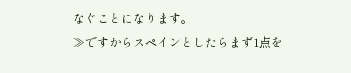なぐことになります。
≫ですからスペインとしたらまず1点を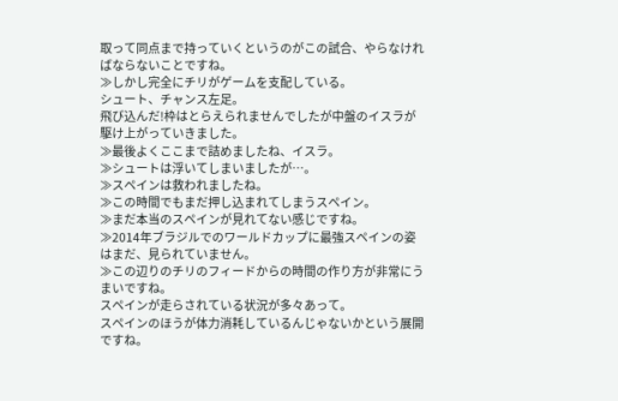取って同点まで持っていくというのがこの試合、やらなければならないことですね。
≫しかし完全にチリがゲームを支配している。
シュート、チャンス左足。
飛び込んだ!枠はとらえられませんでしたが中盤のイスラが駆け上がっていきました。
≫最後よくここまで詰めましたね、イスラ。
≫シュートは浮いてしまいましたが…。
≫スペインは救われましたね。
≫この時間でもまだ押し込まれてしまうスペイン。
≫まだ本当のスペインが見れてない感じですね。
≫2014年ブラジルでのワールドカップに最強スペインの姿はまだ、見られていません。
≫この辺りのチリのフィードからの時間の作り方が非常にうまいですね。
スペインが走らされている状況が多々あって。
スペインのほうが体力消耗しているんじゃないかという展開ですね。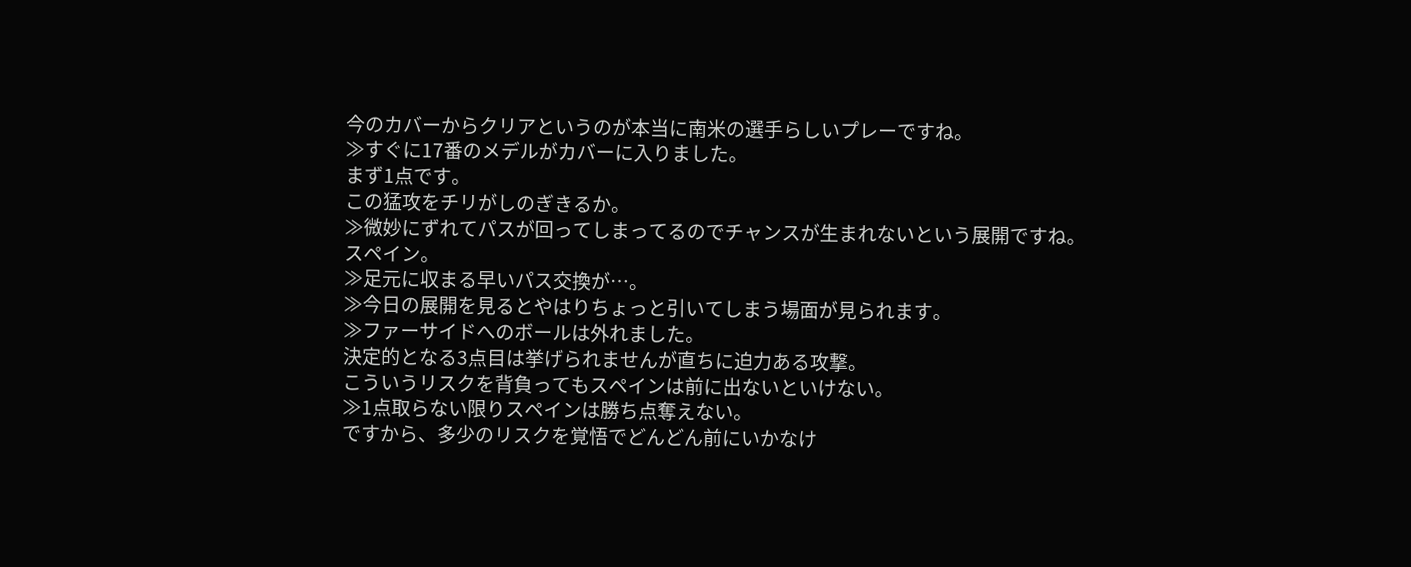今のカバーからクリアというのが本当に南米の選手らしいプレーですね。
≫すぐに17番のメデルがカバーに入りました。
まず1点です。
この猛攻をチリがしのぎきるか。
≫微妙にずれてパスが回ってしまってるのでチャンスが生まれないという展開ですね。
スペイン。
≫足元に収まる早いパス交換が…。
≫今日の展開を見るとやはりちょっと引いてしまう場面が見られます。
≫ファーサイドへのボールは外れました。
決定的となる3点目は挙げられませんが直ちに迫力ある攻撃。
こういうリスクを背負ってもスペインは前に出ないといけない。
≫1点取らない限りスペインは勝ち点奪えない。
ですから、多少のリスクを覚悟でどんどん前にいかなけ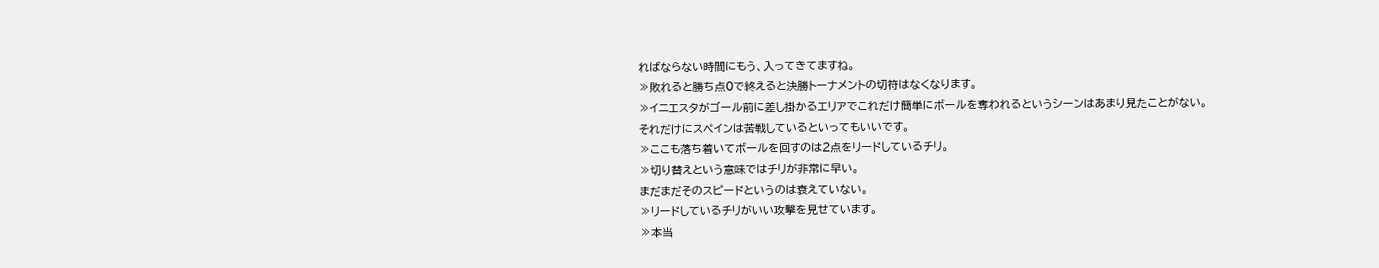ればならない時間にもう、入ってきてますね。
≫敗れると勝ち点0で終えると決勝トーナメントの切符はなくなります。
≫イニエスタがゴール前に差し掛かるエリアでこれだけ簡単にボールを奪われるというシーンはあまり見たことがない。
それだけにスペインは苦戦しているといってもいいです。
≫ここも落ち着いてボールを回すのは2点をリードしているチリ。
≫切り替えという意味ではチリが非常に早い。
まだまだそのスピードというのは衰えていない。
≫リードしているチリがいい攻撃を見せています。
≫本当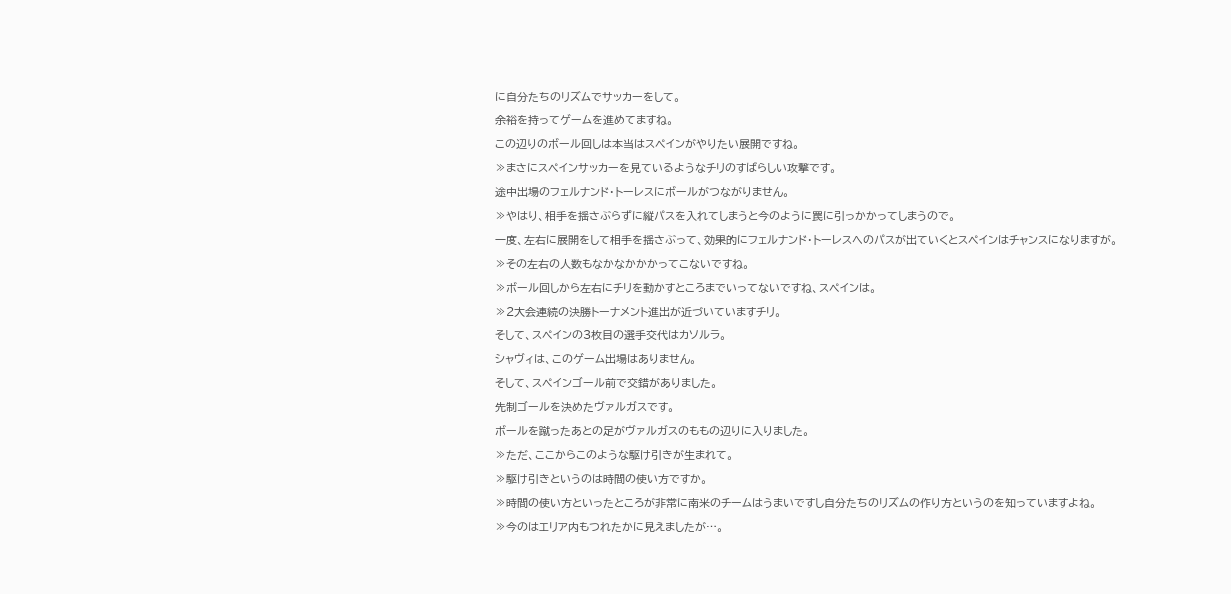に自分たちのリズムでサッカーをして。
余裕を持ってゲームを進めてますね。
この辺りのボール回しは本当はスペインがやりたい展開ですね。
≫まさにスペインサッカーを見ているようなチリのすばらしい攻撃です。
途中出場のフェルナンド・トーレスにボールがつながりません。
≫やはり、相手を揺さぶらずに縦パスを入れてしまうと今のように罠に引っかかってしまうので。
一度、左右に展開をして相手を揺さぶって、効果的にフェルナンド・トーレスへのパスが出ていくとスペインはチャンスになりますが。
≫その左右の人数もなかなかかかってこないですね。
≫ボール回しから左右にチリを動かすところまでいってないですね、スペインは。
≫2大会連続の決勝トーナメント進出が近づいていますチリ。
そして、スペインの3枚目の選手交代はカソルラ。
シャヴィは、このゲーム出場はありません。
そして、スペインゴール前で交錯がありました。
先制ゴールを決めたヴァルガスです。
ボールを蹴ったあとの足がヴァルガスのももの辺りに入りました。
≫ただ、ここからこのような駆け引きが生まれて。
≫駆け引きというのは時間の使い方ですか。
≫時間の使い方といったところが非常に南米のチームはうまいですし自分たちのリズムの作り方というのを知っていますよね。
≫今のはエリア内もつれたかに見えましたが…。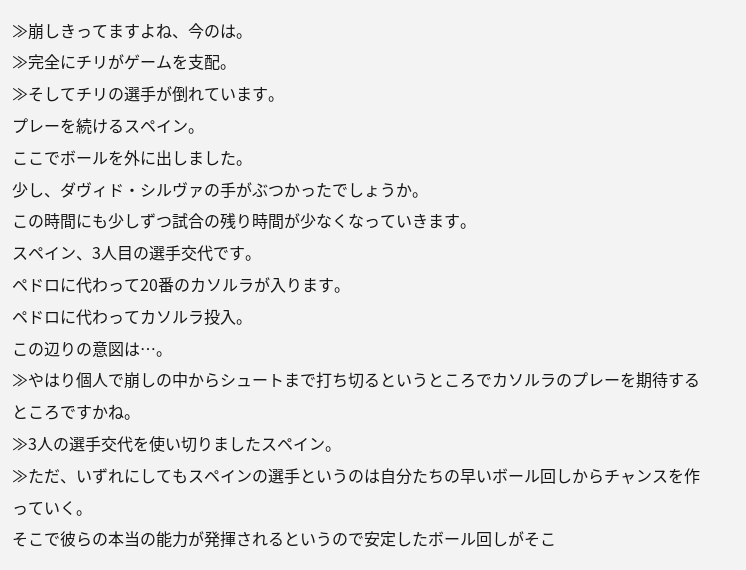≫崩しきってますよね、今のは。
≫完全にチリがゲームを支配。
≫そしてチリの選手が倒れています。
プレーを続けるスペイン。
ここでボールを外に出しました。
少し、ダヴィド・シルヴァの手がぶつかったでしょうか。
この時間にも少しずつ試合の残り時間が少なくなっていきます。
スペイン、3人目の選手交代です。
ペドロに代わって20番のカソルラが入ります。
ペドロに代わってカソルラ投入。
この辺りの意図は…。
≫やはり個人で崩しの中からシュートまで打ち切るというところでカソルラのプレーを期待するところですかね。
≫3人の選手交代を使い切りましたスペイン。
≫ただ、いずれにしてもスペインの選手というのは自分たちの早いボール回しからチャンスを作っていく。
そこで彼らの本当の能力が発揮されるというので安定したボール回しがそこ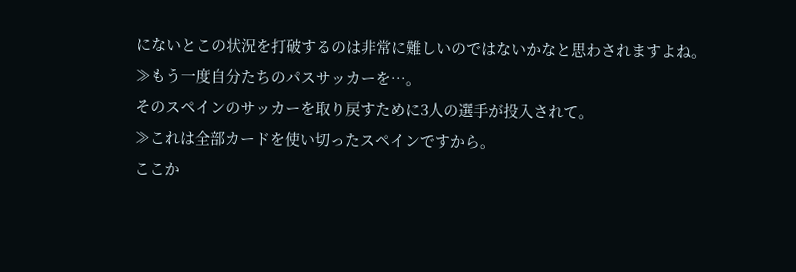にないとこの状況を打破するのは非常に難しいのではないかなと思わされますよね。
≫もう一度自分たちのパスサッカーを…。
そのスペインのサッカーを取り戻すために3人の選手が投入されて。
≫これは全部カードを使い切ったスペインですから。
ここか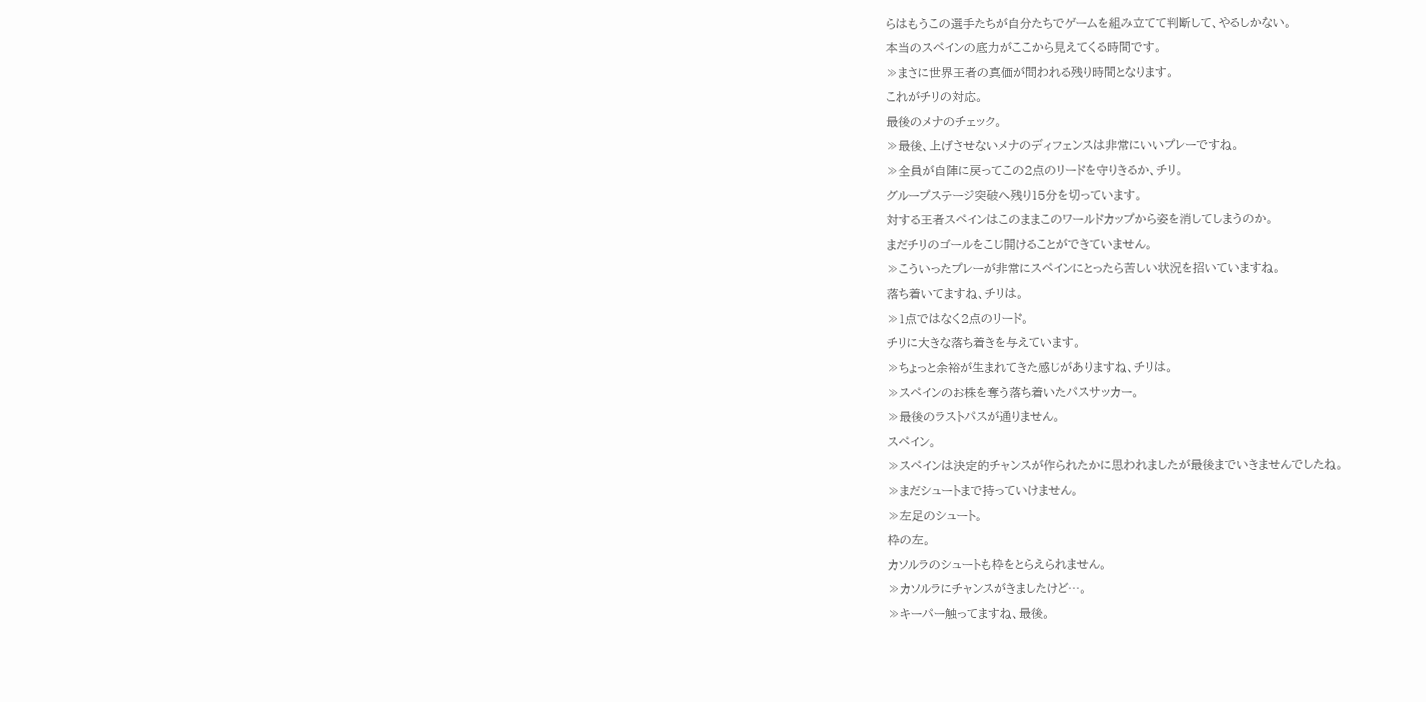らはもうこの選手たちが自分たちでゲームを組み立てて判断して、やるしかない。
本当のスペインの底力がここから見えてくる時間です。
≫まさに世界王者の真価が問われる残り時間となります。
これがチリの対応。
最後のメナのチェック。
≫最後、上げさせないメナのディフェンスは非常にいいプレーですね。
≫全員が自陣に戻ってこの2点のリードを守りきるか、チリ。
グループステージ突破へ残り15分を切っています。
対する王者スペインはこのままこのワールドカップから姿を消してしまうのか。
まだチリのゴールをこじ開けることができていません。
≫こういったプレーが非常にスペインにとったら苦しい状況を招いていますね。
落ち着いてますね、チリは。
≫1点ではなく2点のリード。
チリに大きな落ち着きを与えています。
≫ちょっと余裕が生まれてきた感じがありますね、チリは。
≫スペインのお株を奪う落ち着いたパスサッカー。
≫最後のラストパスが通りません。
スペイン。
≫スペインは決定的チャンスが作られたかに思われましたが最後までいきませんでしたね。
≫まだシュートまで持っていけません。
≫左足のシュート。
枠の左。
カソルラのシュートも枠をとらえられません。
≫カソルラにチャンスがきましたけど…。
≫キーパー触ってますね、最後。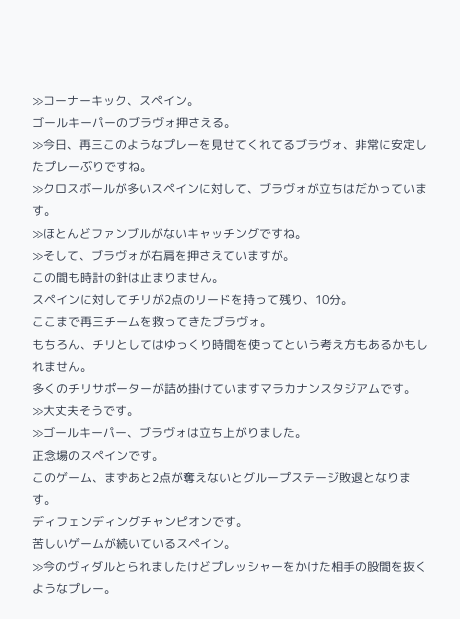≫コーナーキック、スペイン。
ゴールキーパーのブラヴォ押さえる。
≫今日、再三このようなプレーを見せてくれてるブラヴォ、非常に安定したプレーぶりですね。
≫クロスボールが多いスペインに対して、ブラヴォが立ちはだかっています。
≫ほとんどファンブルがないキャッチングですね。
≫そして、ブラヴォが右肩を押さえていますが。
この間も時計の針は止まりません。
スペインに対してチリが2点のリードを持って残り、10分。
ここまで再三チームを救ってきたブラヴォ。
もちろん、チリとしてはゆっくり時間を使ってという考え方もあるかもしれません。
多くのチリサポーターが詰め掛けていますマラカナンスタジアムです。
≫大丈夫そうです。
≫ゴールキーパー、ブラヴォは立ち上がりました。
正念場のスペインです。
このゲーム、まずあと2点が奪えないとグループステージ敗退となります。
ディフェンディングチャンピオンです。
苦しいゲームが続いているスペイン。
≫今のヴィダルとられましたけどプレッシャーをかけた相手の股間を抜くようなプレー。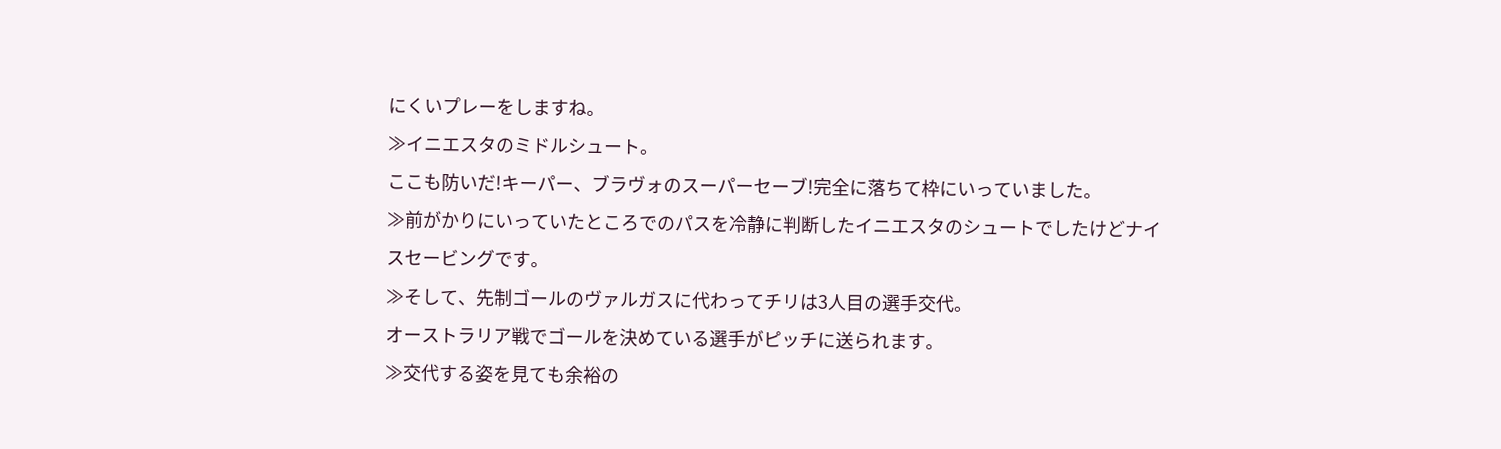にくいプレーをしますね。
≫イニエスタのミドルシュート。
ここも防いだ!キーパー、ブラヴォのスーパーセーブ!完全に落ちて枠にいっていました。
≫前がかりにいっていたところでのパスを冷静に判断したイニエスタのシュートでしたけどナイスセービングです。
≫そして、先制ゴールのヴァルガスに代わってチリは3人目の選手交代。
オーストラリア戦でゴールを決めている選手がピッチに送られます。
≫交代する姿を見ても余裕の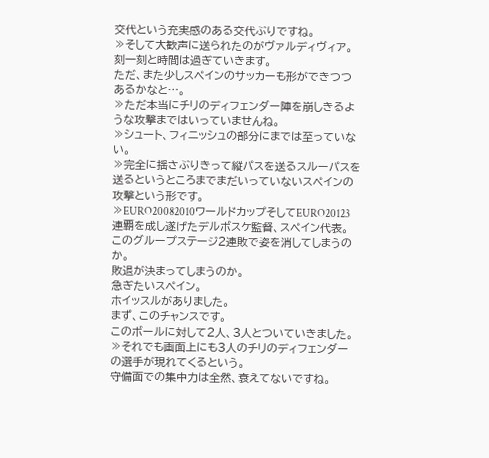交代という充実感のある交代ぶりですね。
≫そして大歓声に送られたのがヴァルディヴィア。
刻一刻と時間は過ぎていきます。
ただ、また少しスペインのサッカーも形ができつつあるかなと…。
≫ただ本当にチリのディフェンダー陣を崩しきるような攻撃まではいっていませんね。
≫シュート、フィニッシュの部分にまでは至っていない。
≫完全に揺さぶりきって縦パスを送るスルーパスを送るというところまでまだいっていないスペインの攻撃という形です。
≫EURO20082010ワールドカップそしてEURO20123連覇を成し遂げたデルボスケ監督、スペイン代表。
このグループステージ2連敗で姿を消してしまうのか。
敗退が決まってしまうのか。
急ぎたいスペイン。
ホイッスルがありました。
まず、このチャンスです。
このボールに対して2人、3人とついていきました。
≫それでも画面上にも3人のチリのディフェンダーの選手が現れてくるという。
守備面での集中力は全然、衰えてないですね。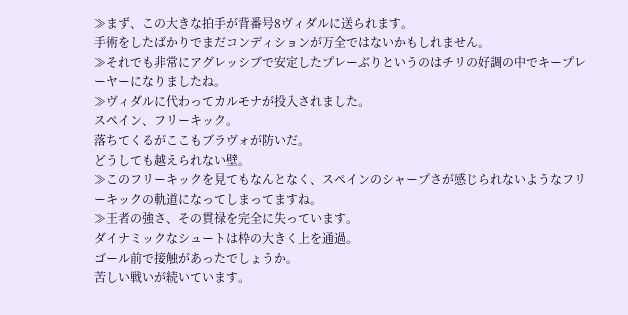≫まず、この大きな拍手が背番号8ヴィダルに送られます。
手術をしたばかりでまだコンディションが万全ではないかもしれません。
≫それでも非常にアグレッシブで安定したプレーぶりというのはチリの好調の中でキープレーヤーになりましたね。
≫ヴィダルに代わってカルモナが投入されました。
スペイン、フリーキック。
落ちてくるがここもブラヴォが防いだ。
どうしても越えられない壁。
≫このフリーキックを見てもなんとなく、スペインのシャープさが感じられないようなフリーキックの軌道になってしまってますね。
≫王者の強さ、その貫禄を完全に失っています。
ダイナミックなシュートは枠の大きく上を通過。
ゴール前で接触があったでしょうか。
苦しい戦いが続いています。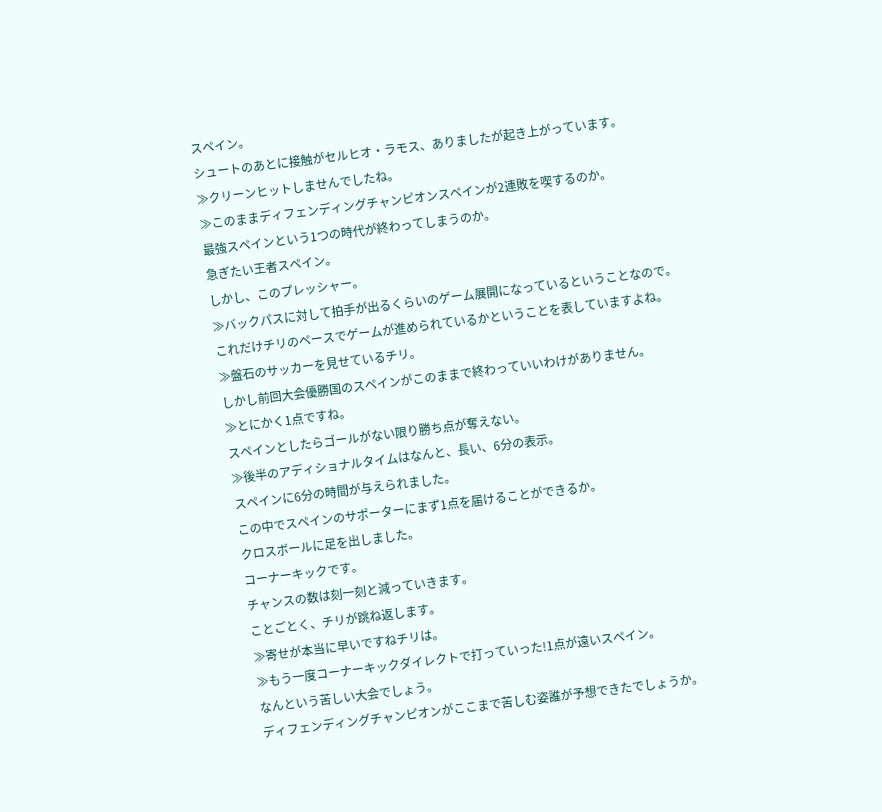スペイン。
シュートのあとに接触がセルヒオ・ラモス、ありましたが起き上がっています。
≫クリーンヒットしませんでしたね。
≫このままディフェンディングチャンピオンスペインが2連敗を喫するのか。
最強スペインという1つの時代が終わってしまうのか。
急ぎたい王者スペイン。
しかし、このプレッシャー。
≫バックパスに対して拍手が出るくらいのゲーム展開になっているということなので。
これだけチリのペースでゲームが進められているかということを表していますよね。
≫盤石のサッカーを見せているチリ。
しかし前回大会優勝国のスペインがこのままで終わっていいわけがありません。
≫とにかく1点ですね。
スペインとしたらゴールがない限り勝ち点が奪えない。
≫後半のアディショナルタイムはなんと、長い、6分の表示。
スペインに6分の時間が与えられました。
この中でスペインのサポーターにまず1点を届けることができるか。
クロスボールに足を出しました。
コーナーキックです。
チャンスの数は刻一刻と減っていきます。
ことごとく、チリが跳ね返します。
≫寄せが本当に早いですねチリは。
≫もう一度コーナーキックダイレクトで打っていった!1点が遠いスペイン。
なんという苦しい大会でしょう。
ディフェンディングチャンピオンがここまで苦しむ姿誰が予想できたでしょうか。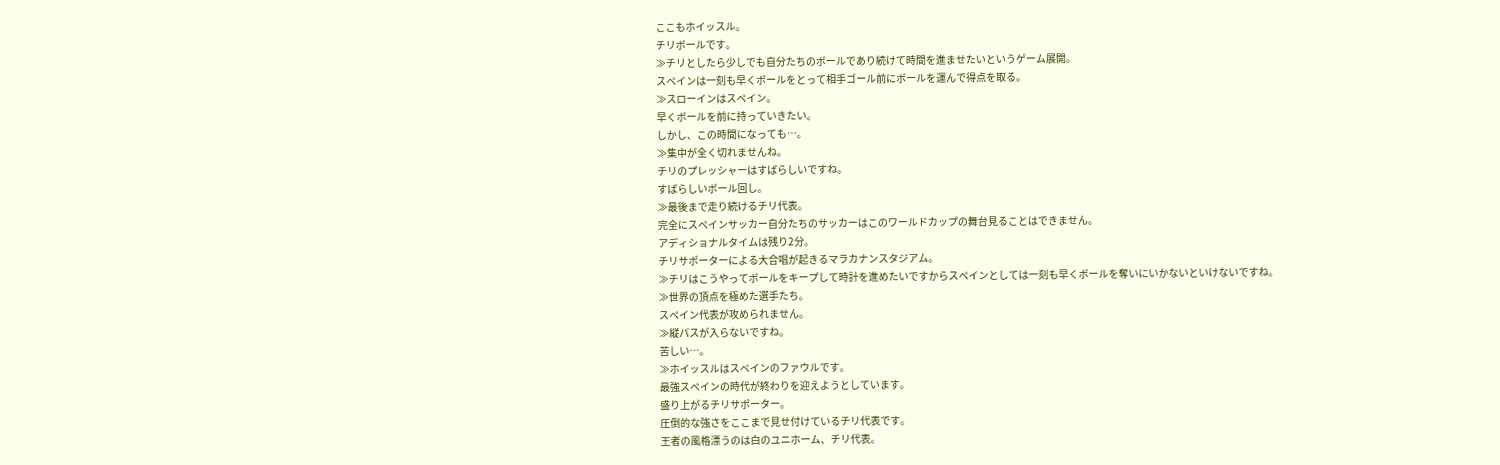ここもホイッスル。
チリボールです。
≫チリとしたら少しでも自分たちのボールであり続けて時間を進ませたいというゲーム展開。
スペインは一刻も早くボールをとって相手ゴール前にボールを運んで得点を取る。
≫スローインはスペイン。
早くボールを前に持っていきたい。
しかし、この時間になっても…。
≫集中が全く切れませんね。
チリのプレッシャーはすばらしいですね。
すばらしいボール回し。
≫最後まで走り続けるチリ代表。
完全にスペインサッカー自分たちのサッカーはこのワールドカップの舞台見ることはできません。
アディショナルタイムは残り2分。
チリサポーターによる大合唱が起きるマラカナンスタジアム。
≫チリはこうやってボールをキープして時計を進めたいですからスペインとしては一刻も早くボールを奪いにいかないといけないですね。
≫世界の頂点を極めた選手たち。
スペイン代表が攻められません。
≫縦パスが入らないですね。
苦しい…。
≫ホイッスルはスペインのファウルです。
最強スペインの時代が終わりを迎えようとしています。
盛り上がるチリサポーター。
圧倒的な強さをここまで見せ付けているチリ代表です。
王者の風格漂うのは白のユニホーム、チリ代表。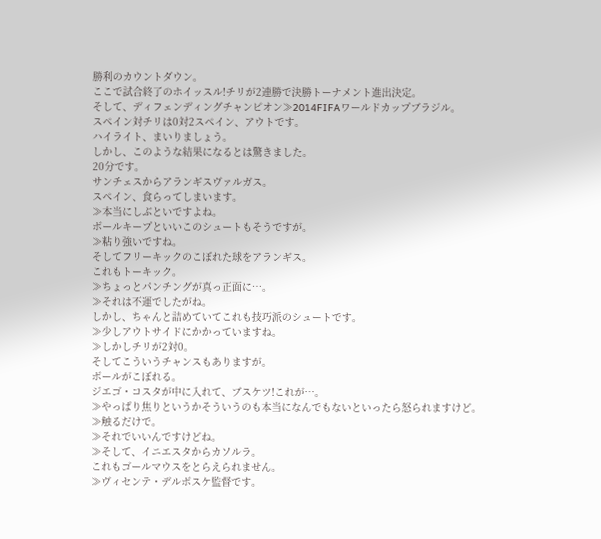勝利のカウントダウン。
ここで試合終了のホイッスル!チリが2連勝で決勝トーナメント進出決定。
そして、ディフェンディングチャンピオン≫2014FIFAワールドカップブラジル。
スペイン対チリは0対2スペイン、アウトです。
ハイライト、まいりましょう。
しかし、このような結果になるとは驚きました。
20分です。
サンチェスからアランギスヴァルガス。
スペイン、食らってしまいます。
≫本当にしぶといですよね。
ボールキープといいこのシュートもそうですが。
≫粘り強いですね。
そしてフリーキックのこぼれた球をアランギス。
これもトーキック。
≫ちょっとパンチングが真っ正面に…。
≫それは不運でしたがね。
しかし、ちゃんと詰めていてこれも技巧派のシュートです。
≫少しアウトサイドにかかっていますね。
≫しかしチリが2対0。
そしてこういうチャンスもありますが。
ボールがこぼれる。
ジエゴ・コスタが中に入れて、ブスケツ!これが…。
≫やっぱり焦りというかそういうのも本当になんでもないといったら怒られますけど。
≫触るだけで。
≫それでいいんですけどね。
≫そして、イニエスタからカソルラ。
これもゴールマウスをとらえられません。
≫ヴィセンテ・デルボスケ監督です。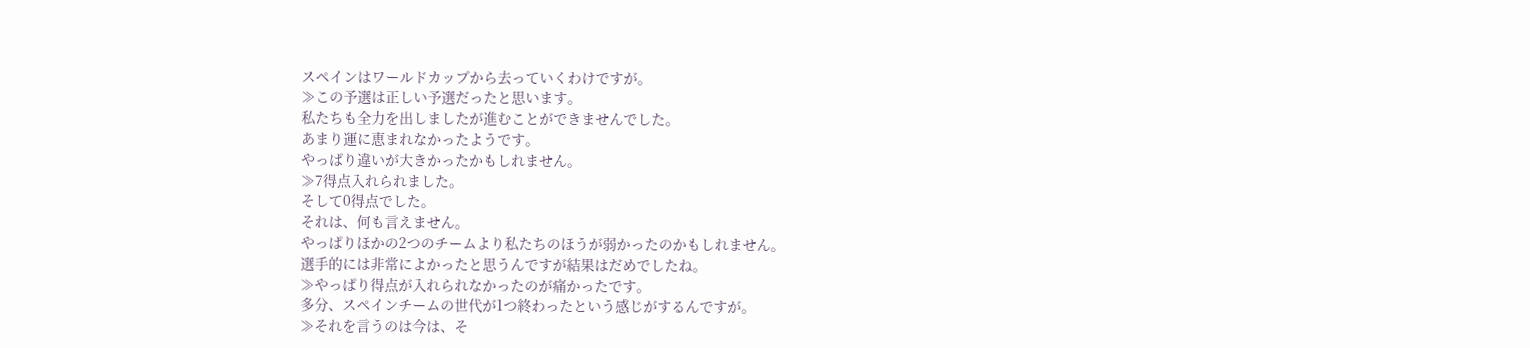スペインはワールドカップから去っていくわけですが。
≫この予選は正しい予選だったと思います。
私たちも全力を出しましたが進むことができませんでした。
あまり運に恵まれなかったようです。
やっぱり違いが大きかったかもしれません。
≫7得点入れられました。
そして0得点でした。
それは、何も言えません。
やっぱりほかの2つのチームより私たちのほうが弱かったのかもしれません。
選手的には非常によかったと思うんですが結果はだめでしたね。
≫やっぱり得点が入れられなかったのが痛かったです。
多分、スペインチームの世代が1つ終わったという感じがするんですが。
≫それを言うのは今は、そ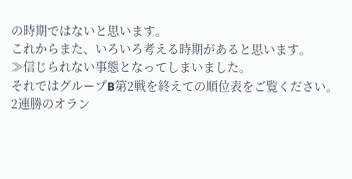の時期ではないと思います。
これからまた、いろいろ考える時期があると思います。
≫信じられない事態となってしまいました。
それではグループB第2戦を終えての順位表をご覧ください。
2連勝のオラン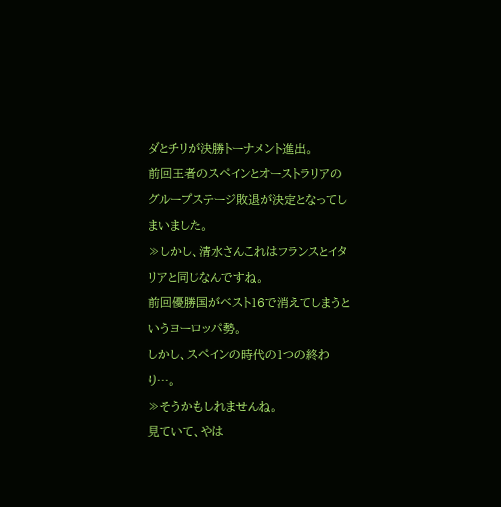ダとチリが決勝トーナメント進出。
前回王者のスペインとオーストラリアのグループステージ敗退が決定となってしまいました。
≫しかし、清水さんこれはフランスとイタリアと同じなんですね。
前回優勝国がベスト16で消えてしまうというヨーロッパ勢。
しかし、スペインの時代の1つの終わり…。
≫そうかもしれませんね。
見ていて、やは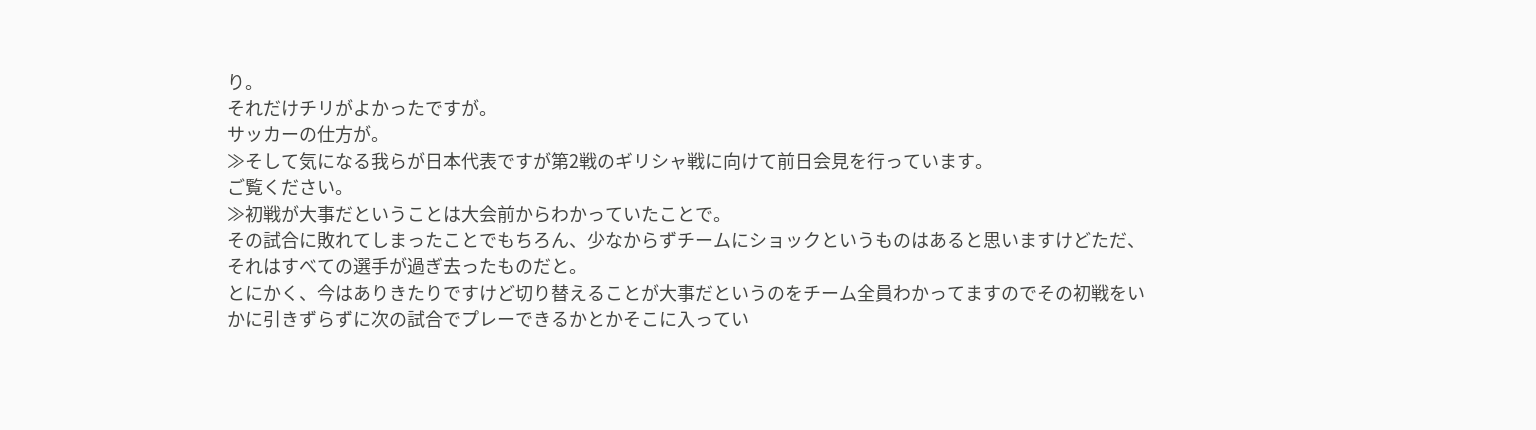り。
それだけチリがよかったですが。
サッカーの仕方が。
≫そして気になる我らが日本代表ですが第2戦のギリシャ戦に向けて前日会見を行っています。
ご覧ください。
≫初戦が大事だということは大会前からわかっていたことで。
その試合に敗れてしまったことでもちろん、少なからずチームにショックというものはあると思いますけどただ、それはすべての選手が過ぎ去ったものだと。
とにかく、今はありきたりですけど切り替えることが大事だというのをチーム全員わかってますのでその初戦をいかに引きずらずに次の試合でプレーできるかとかそこに入ってい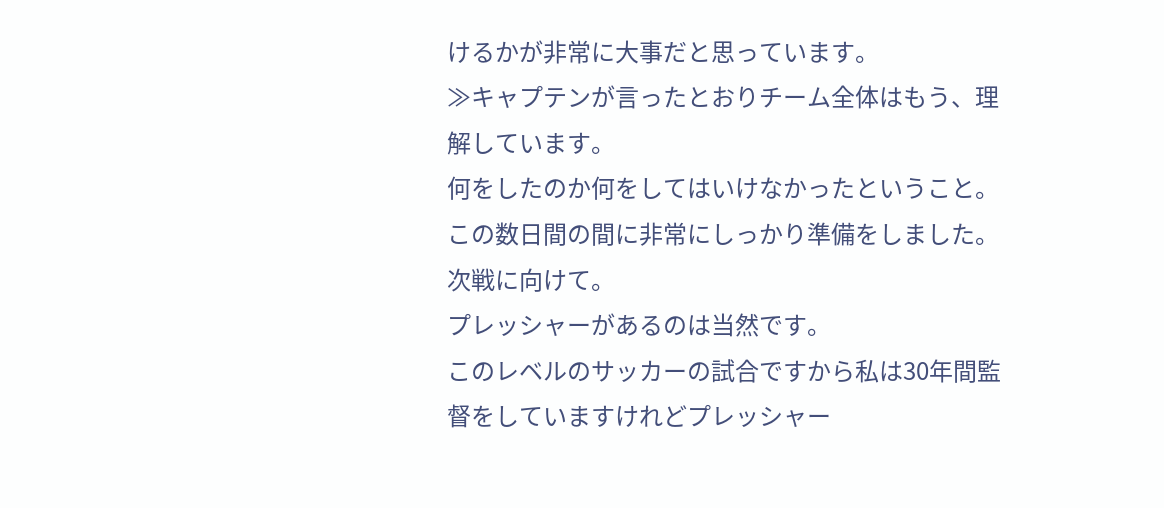けるかが非常に大事だと思っています。
≫キャプテンが言ったとおりチーム全体はもう、理解しています。
何をしたのか何をしてはいけなかったということ。
この数日間の間に非常にしっかり準備をしました。
次戦に向けて。
プレッシャーがあるのは当然です。
このレベルのサッカーの試合ですから私は30年間監督をしていますけれどプレッシャー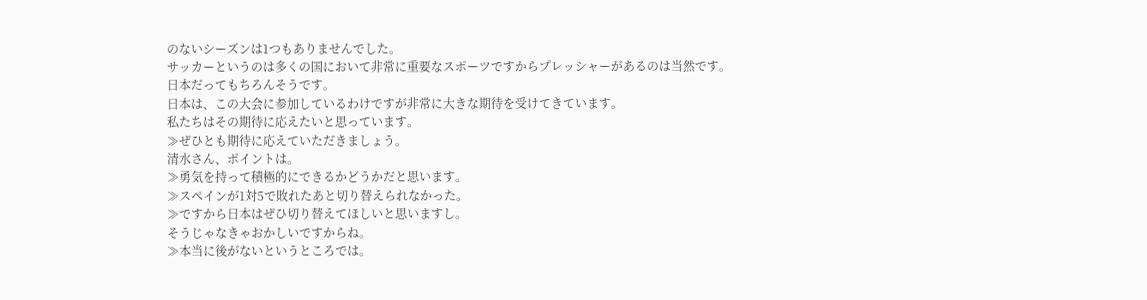のないシーズンは1つもありませんでした。
サッカーというのは多くの国において非常に重要なスポーツですからプレッシャーがあるのは当然です。
日本だってもちろんそうです。
日本は、この大会に参加しているわけですが非常に大きな期待を受けてきています。
私たちはその期待に応えたいと思っています。
≫ぜひとも期待に応えていただきましょう。
清水さん、ポイントは。
≫勇気を持って積極的にできるかどうかだと思います。
≫スペインが1対5で敗れたあと切り替えられなかった。
≫ですから日本はぜひ切り替えてほしいと思いますし。
そうじゃなきゃおかしいですからね。
≫本当に後がないというところでは。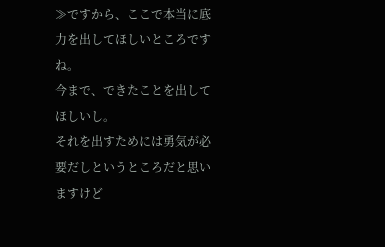≫ですから、ここで本当に底力を出してほしいところですね。
今まで、できたことを出してほしいし。
それを出すためには勇気が必要だしというところだと思いますけど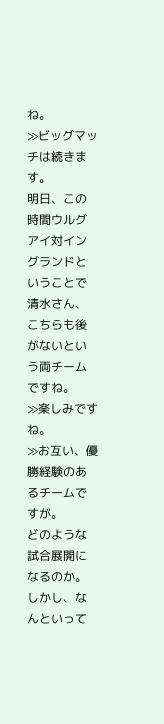ね。
≫ビッグマッチは続きます。
明日、この時間ウルグアイ対イングランドということで清水さん、こちらも後がないという両チームですね。
≫楽しみですね。
≫お互い、優勝経験のあるチームですが。
どのような試合展開になるのか。
しかし、なんといって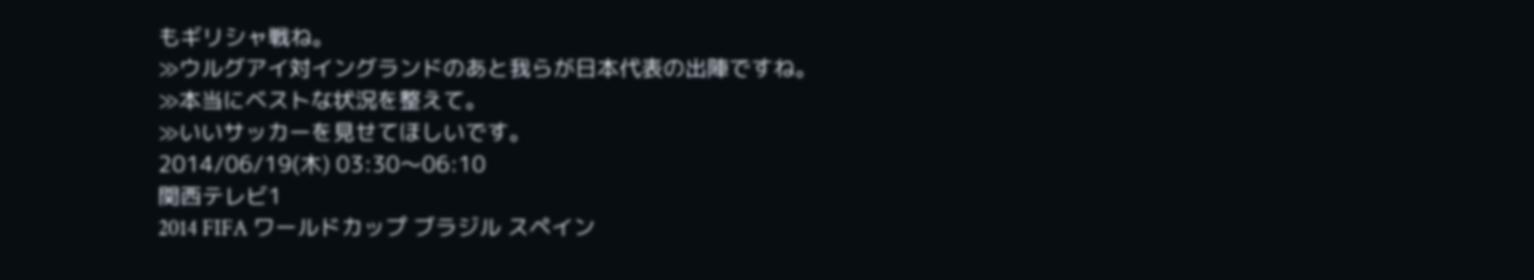もギリシャ戦ね。
≫ウルグアイ対イングランドのあと我らが日本代表の出陣ですね。
≫本当にベストな状況を整えて。
≫いいサッカーを見せてほしいです。
2014/06/19(木) 03:30〜06:10
関西テレビ1
2014 FIFA ワールドカップ ブラジル スペイン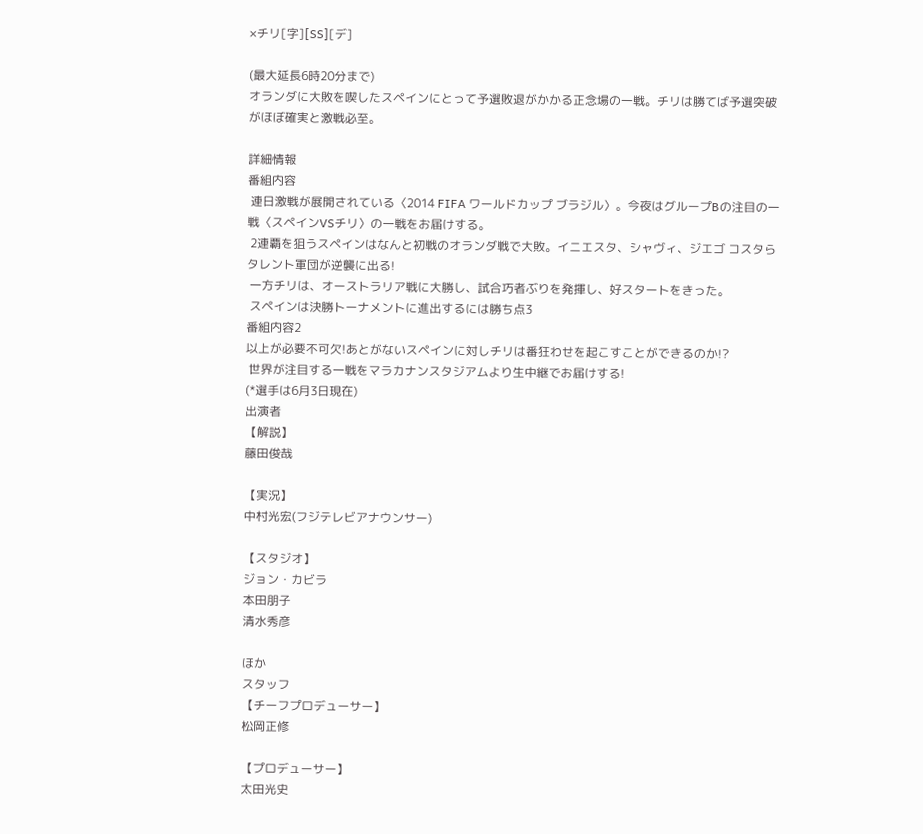×チリ[字][SS][デ]

(最大延長6時20分まで)
オランダに大敗を喫したスペインにとって予選敗退がかかる正念場の一戦。チリは勝てば予選突破がほぼ確実と激戦必至。

詳細情報
番組内容
 連日激戦が展開されている〈2014 FIFA ワールドカップ ブラジル〉。今夜はグループBの注目の一戦〈スペインVSチリ〉の一戦をお届けする。
 2連覇を狙うスペインはなんと初戦のオランダ戦で大敗。イニエスタ、シャヴィ、ジエゴ コスタらタレント軍団が逆襲に出る!
 一方チリは、オーストラリア戦に大勝し、試合巧者ぶりを発揮し、好スタートをきった。
 スペインは決勝トーナメントに進出するには勝ち点3
番組内容2
以上が必要不可欠!あとがないスペインに対しチリは番狂わせを起こすことができるのか!?
 世界が注目する一戦をマラカナンスタジアムより生中継でお届けする!
(*選手は6月3日現在)
出演者
【解説】
藤田俊哉

【実況】
中村光宏(フジテレビアナウンサー)

【スタジオ】
ジョン・カビラ
本田朋子
清水秀彦

ほか
スタッフ
【チーフプロデューサー】
松岡正修

【プロデューサー】
太田光史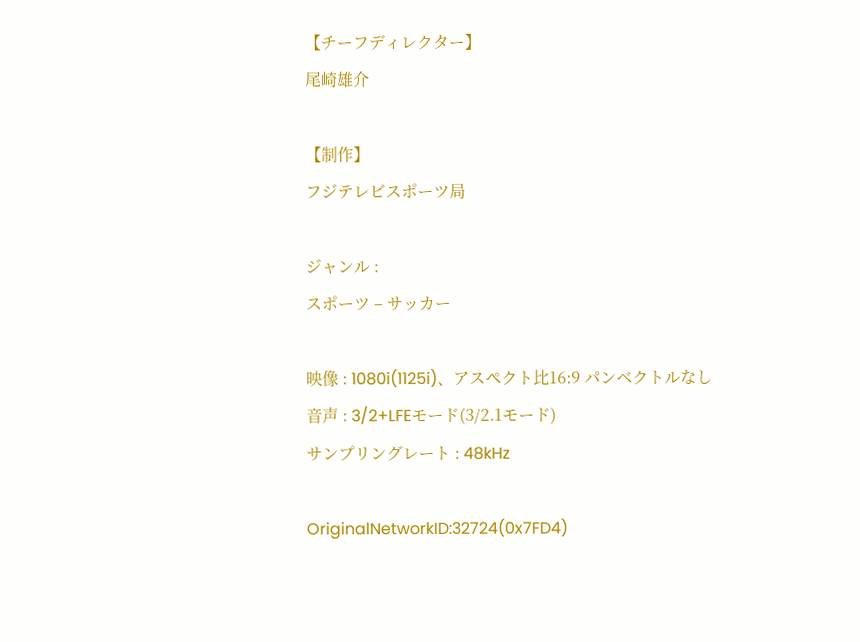【チーフディレクター】
尾崎雄介

【制作】
フジテレビスポーツ局

ジャンル :
スポーツ – サッカー

映像 : 1080i(1125i)、アスペクト比16:9 パンベクトルなし
音声 : 3/2+LFEモード(3/2.1モード)
サンプリングレート : 48kHz

OriginalNetworkID:32724(0x7FD4)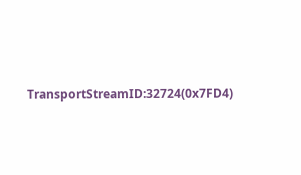TransportStreamID:32724(0x7FD4)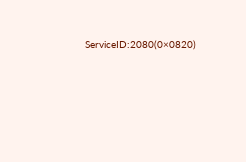ServiceID:2080(0×0820)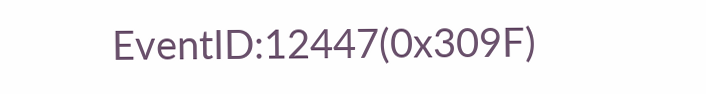EventID:12447(0x309F)